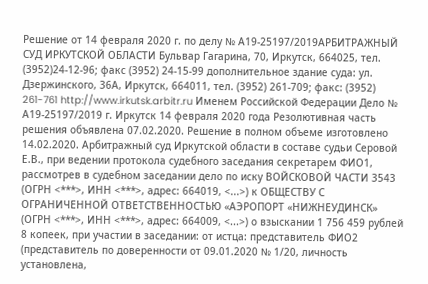Решение от 14 февраля 2020 г. по делу № А19-25197/2019АРБИТРАЖНЫЙ СУД ИРКУТСКОЙ ОБЛАСТИ Бульвар Гагарина, 70, Иркутск, 664025, тел. (3952)24-12-96; факс (3952) 24-15-99 дополнительное здание суда: ул. Дзержинского, 36А, Иркутск, 664011, тел. (3952) 261-709; факс: (3952) 261-761 http://www.irkutsk.arbitr.ru Именем Российской Федерации Дело № А19-25197/2019 г. Иркутск 14 февраля 2020 года Резолютивная часть решения объявлена 07.02.2020. Решение в полном объеме изготовлено 14.02.2020. Арбитражный суд Иркутской области в составе судьи Серовой Е.В., при ведении протокола судебного заседания секретарем ФИО1, рассмотрев в судебном заседании дело по иску ВОЙСКОВОЙ ЧАСТИ 3543 (ОГРН <***>, ИНН <***>, адрес: 664019, <...>) к ОБЩЕСТВУ С ОГРАНИЧЕННОЙ ОТВЕТСТВЕННОСТЬЮ «АЭРОПОРТ «НИЖНЕУДИНСК» (ОГРН <***>, ИНН <***>, адрес: 664009, <...>) о взыскании 1 756 459 рублей 8 копеек, при участии в заседании: от истца: представитель ФИО2 (представитель по доверенности от 09.01.2020 № 1/20, личность установлена,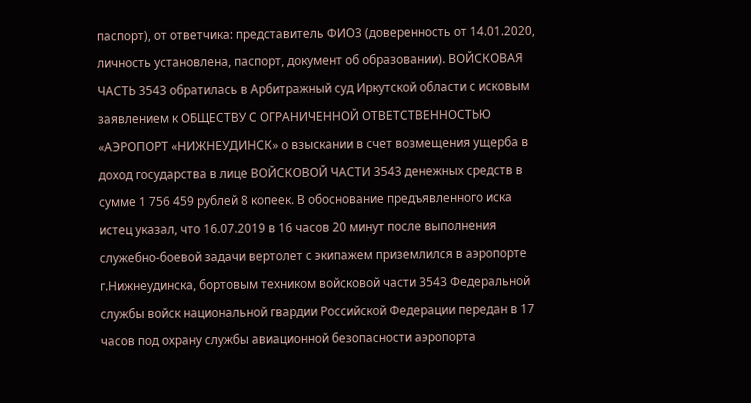паспорт), от ответчика: представитель ФИО3 (доверенность от 14.01.2020, личность установлена, паспорт, документ об образовании). ВОЙСКОВАЯ ЧАСТЬ 3543 обратилась в Арбитражный суд Иркутской области с исковым заявлением к ОБЩЕСТВУ С ОГРАНИЧЕННОЙ ОТВЕТСТВЕННОСТЬЮ «АЭРОПОРТ «НИЖНЕУДИНСК» о взыскании в счет возмещения ущерба в доход государства в лице ВОЙСКОВОЙ ЧАСТИ 3543 денежных средств в сумме 1 756 459 рублей 8 копеек. В обоснование предъявленного иска истец указал, что 16.07.2019 в 16 часов 20 минут после выполнения служебно-боевой задачи вертолет с экипажем приземлился в аэропорте г.Нижнеудинска, бортовым техником войсковой части 3543 Федеральной службы войск национальной гвардии Российской Федерации передан в 17 часов под охрану службы авиационной безопасности аэропорта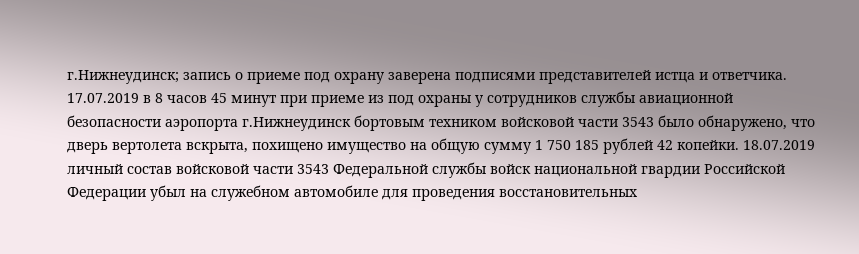г.Нижнеудинск; запись о приеме под охрану заверена подписями представителей истца и ответчика. 17.07.2019 в 8 часов 45 минут при приеме из под охраны у сотрудников службы авиационной безопасности аэропорта г.Нижнеудинск бортовым техником войсковой части 3543 было обнаружено, что дверь вертолета вскрыта, похищено имущество на общую сумму 1 750 185 рублей 42 копейки. 18.07.2019 личный состав войсковой части 3543 Федеральной службы войск национальной гвардии Российской Федерации убыл на служебном автомобиле для проведения восстановительных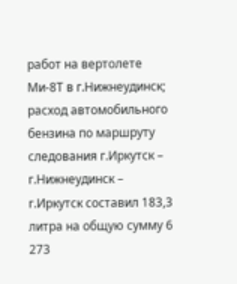работ на вертолете Ми-8Т в г.Нижнеудинск; расход автомобильного бензина по маршруту следования г.Иркутск – г.Нижнеудинск – г.Иркутск составил 183,3 литра на общую сумму 6 273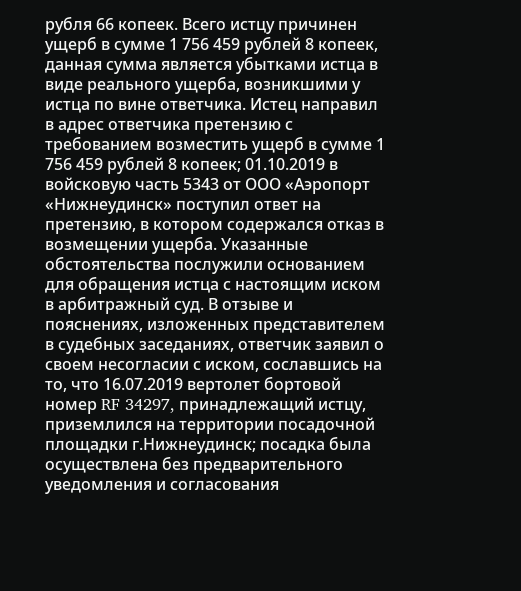рубля 66 копеек. Всего истцу причинен ущерб в сумме 1 756 459 рублей 8 копеек, данная сумма является убытками истца в виде реального ущерба, возникшими у истца по вине ответчика. Истец направил в адрес ответчика претензию с требованием возместить ущерб в сумме 1 756 459 рублей 8 копеек; 01.10.2019 в войсковую часть 5343 от ООО «Аэропорт «Нижнеудинск» поступил ответ на претензию, в котором содержался отказ в возмещении ущерба. Указанные обстоятельства послужили основанием для обращения истца с настоящим иском в арбитражный суд. В отзыве и пояснениях, изложенных представителем в судебных заседаниях, ответчик заявил о своем несогласии с иском, сославшись на то, что 16.07.2019 вертолет бортовой номер RF 34297, принадлежащий истцу, приземлился на территории посадочной площадки г.Нижнеудинск; посадка была осуществлена без предварительного уведомления и согласования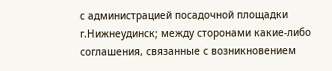с администрацией посадочной площадки г.Нижнеудинск; между сторонами какие-либо соглашения, связанные с возникновением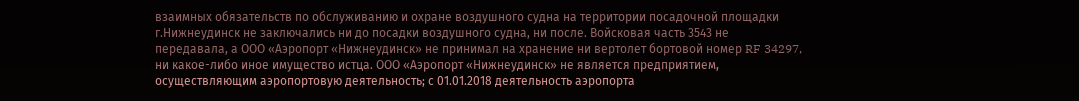взаимных обязательств по обслуживанию и охране воздушного судна на территории посадочной площадки г.Нижнеудинск не заключались ни до посадки воздушного судна, ни после. Войсковая часть 3543 не передавала, а ООО «Аэропорт «Нижнеудинск» не принимал на хранение ни вертолет бортовой номер RF 34297, ни какое-либо иное имущество истца. ООО «Аэропорт «Нижнеудинск» не является предприятием, осуществляющим аэропортовую деятельность; с 01.01.2018 деятельность аэропорта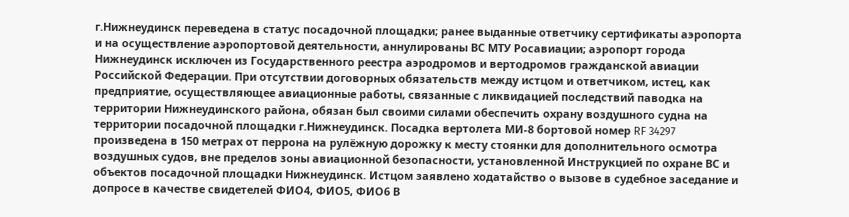г.Нижнеудинск переведена в статус посадочной площадки; ранее выданные ответчику сертификаты аэропорта и на осуществление аэропортовой деятельности, аннулированы ВС МТУ Росавиации; аэропорт города Нижнеудинск исключен из Государственного реестра аэродромов и вертодромов гражданской авиации Российской Федерации. При отсутствии договорных обязательств между истцом и ответчиком, истец, как предприятие, осуществляющее авиационные работы, связанные с ликвидацией последствий паводка на территории Нижнеудинского района, обязан был своими силами обеспечить охрану воздушного судна на территории посадочной площадки г.Нижнеудинск. Посадка вертолета МИ-8 бортовой номер RF 34297 произведена в 150 метрах от перрона на рулёжную дорожку к месту стоянки для дополнительного осмотра воздушных судов, вне пределов зоны авиационной безопасности, установленной Инструкцией по охране ВС и объектов посадочной площадки Нижнеудинск. Истцом заявлено ходатайство о вызове в судебное заседание и допросе в качестве свидетелей ФИО4, ФИО5, ФИО6 В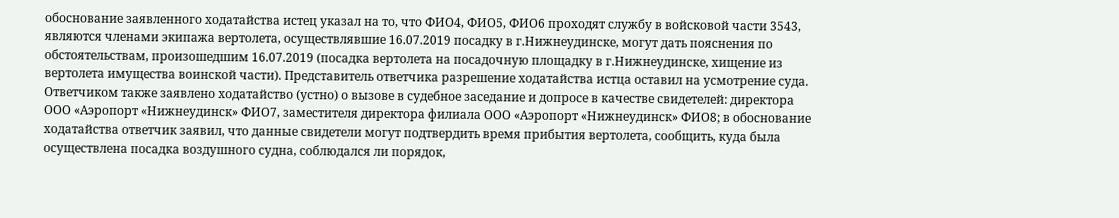обоснование заявленного ходатайства истец указал на то, что ФИО4, ФИО5, ФИО6 проходят службу в войсковой части 3543, являются членами экипажа вертолета, осуществлявшие 16.07.2019 посадку в г.Нижнеудинске, могут дать пояснения по обстоятельствам, произошедшим 16.07.2019 (посадка вертолета на посадочную площадку в г.Нижнеудинске, хищение из вертолета имущества воинской части). Представитель ответчика разрешение ходатайства истца оставил на усмотрение суда. Ответчиком также заявлено ходатайство (устно) о вызове в судебное заседание и допросе в качестве свидетелей: директора ООО «Аэропорт «Нижнеудинск» ФИО7, заместителя директора филиала ООО «Аэропорт «Нижнеудинск» ФИО8; в обоснование ходатайства ответчик заявил, что данные свидетели могут подтвердить время прибытия вертолета, сообщить, куда была осуществлена посадка воздушного судна, соблюдался ли порядок,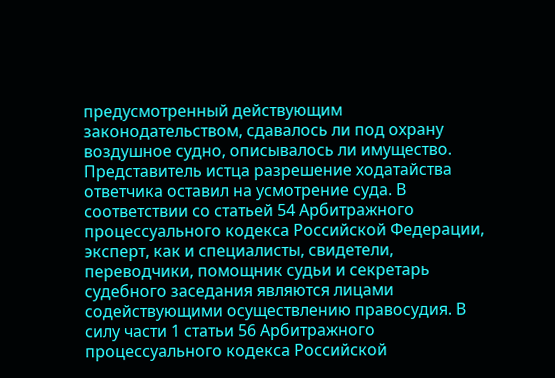предусмотренный действующим законодательством, сдавалось ли под охрану воздушное судно, описывалось ли имущество. Представитель истца разрешение ходатайства ответчика оставил на усмотрение суда. В соответствии со статьей 54 Арбитражного процессуального кодекса Российской Федерации, эксперт, как и специалисты, свидетели, переводчики, помощник судьи и секретарь судебного заседания являются лицами содействующими осуществлению правосудия. В силу части 1 статьи 56 Арбитражного процессуального кодекса Российской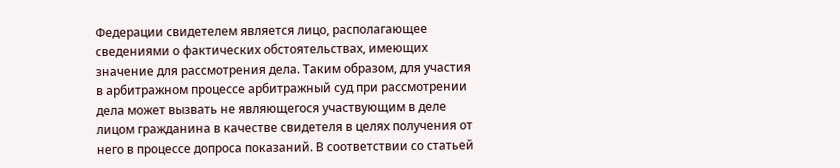Федерации свидетелем является лицо, располагающее сведениями о фактических обстоятельствах, имеющих значение для рассмотрения дела. Таким образом, для участия в арбитражном процессе арбитражный суд при рассмотрении дела может вызвать не являющегося участвующим в деле лицом гражданина в качестве свидетеля в целях получения от него в процессе допроса показаний. В соответствии со статьей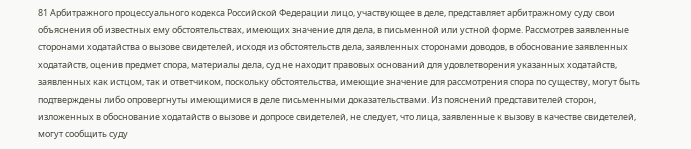81 Арбитражного процессуального кодекса Российской Федерации лицо, участвующее в деле, представляет арбитражному суду свои объяснения об известных ему обстоятельствах, имеющих значение для дела, в письменной или устной форме. Рассмотрев заявленные сторонами ходатайства о вызове свидетелей, исходя из обстоятельств дела, заявленных сторонами доводов, в обоснование заявленных ходатайств, оценив предмет спора, материалы дела, суд не находит правовых оснований для удовлетворения указанных ходатайств, заявленных как истцом, так и ответчиком, поскольку обстоятельства, имеющие значение для рассмотрения спора по существу, могут быть подтверждены либо опровергнуты имеющимися в деле письменными доказательствами. Из пояснений представителей сторон, изложенных в обоснование ходатайств о вызове и допросе свидетелей, не следует, что лица, заявленные к вызову в качестве свидетелей, могут сообщить суду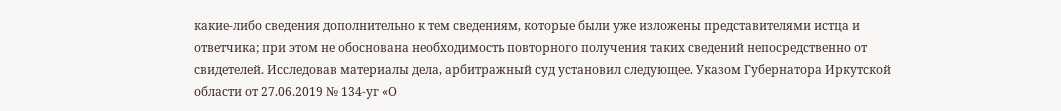какие-либо сведения дополнительно к тем сведениям, которые были уже изложены представителями истца и ответчика; при этом не обоснована необходимость повторного получения таких сведений непосредственно от свидетелей. Исследовав материалы дела, арбитражный суд установил следующее. Указом Губернатора Иркутской области от 27.06.2019 № 134-уг «О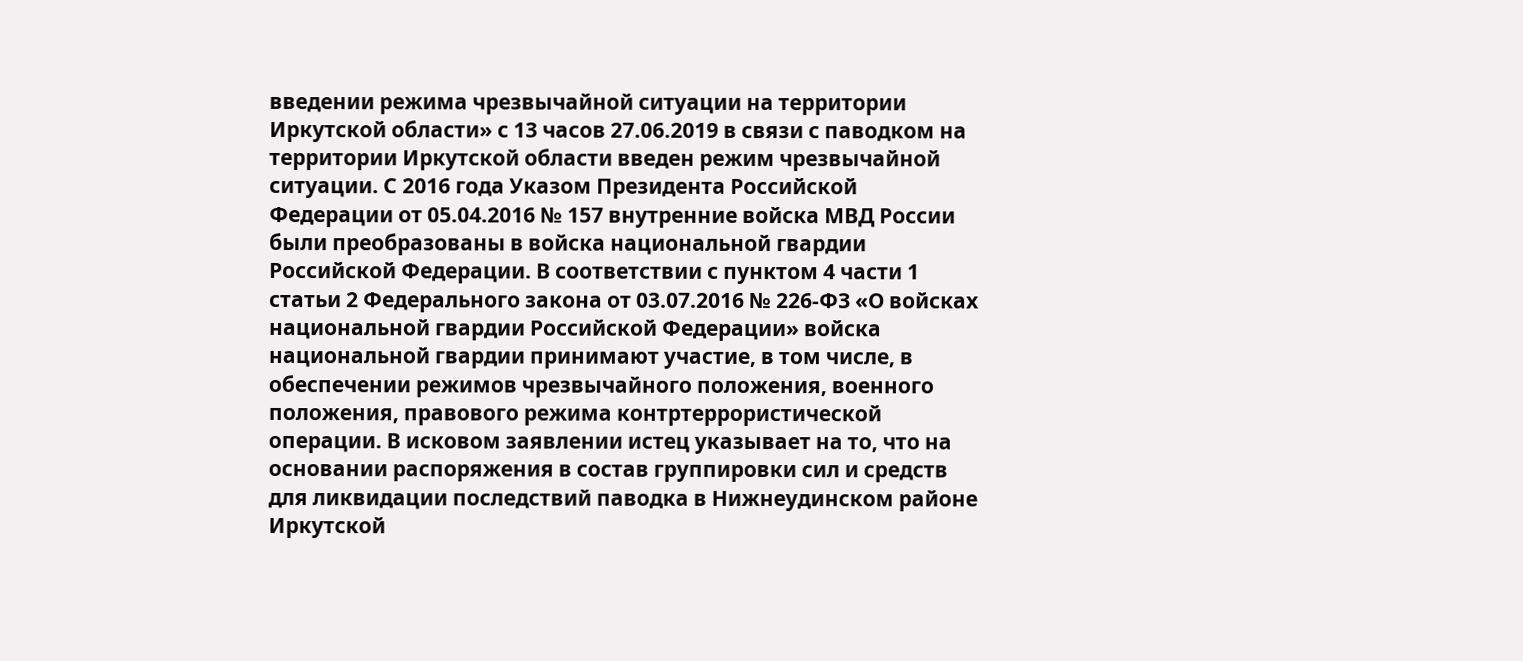введении режима чрезвычайной ситуации на территории Иркутской области» с 13 часов 27.06.2019 в связи с паводком на территории Иркутской области введен режим чрезвычайной ситуации. С 2016 года Указом Президента Российской Федерации от 05.04.2016 № 157 внутренние войска МВД России были преобразованы в войска национальной гвардии Российской Федерации. В соответствии с пунктом 4 части 1 статьи 2 Федерального закона от 03.07.2016 № 226-ФЗ «О войсках национальной гвардии Российской Федерации» войска национальной гвардии принимают участие, в том числе, в обеспечении режимов чрезвычайного положения, военного положения, правового режима контртеррористической операции. В исковом заявлении истец указывает на то, что на основании распоряжения в состав группировки сил и средств для ликвидации последствий паводка в Нижнеудинском районе Иркутской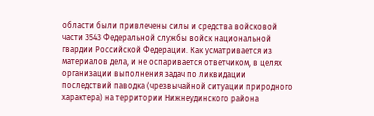области были привлечены силы и средства войсковой части 3543 Федеральной службы войск национальной гвардии Российской Федерации. Как усматривается из материалов дела, и не оспаривается ответчиком, в целях организации выполнения задач по ликвидации последствий паводка (чрезвычайной ситуации природного характера) на территории Нижнеудинского района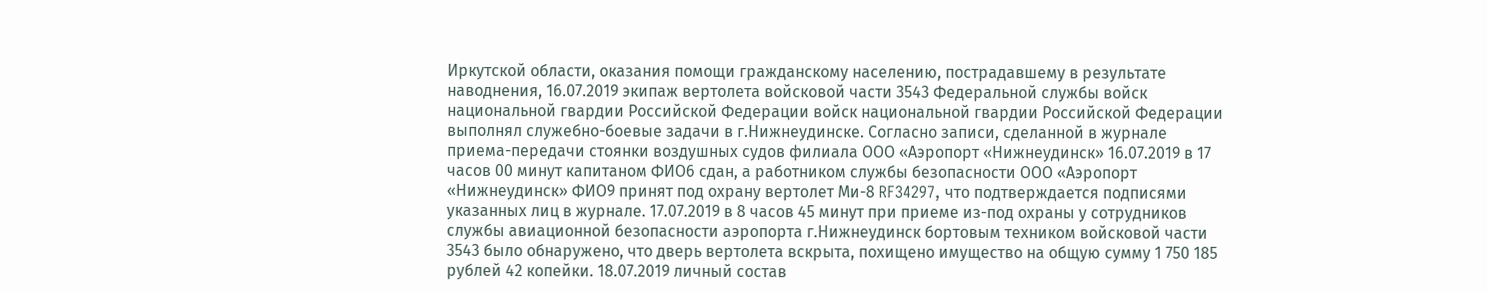Иркутской области, оказания помощи гражданскому населению, пострадавшему в результате наводнения, 16.07.2019 экипаж вертолета войсковой части 3543 Федеральной службы войск национальной гвардии Российской Федерации войск национальной гвардии Российской Федерации выполнял служебно-боевые задачи в г.Нижнеудинске. Согласно записи, сделанной в журнале приема-передачи стоянки воздушных судов филиала ООО «Аэропорт «Нижнеудинск» 16.07.2019 в 17 часов 00 минут капитаном ФИО6 сдан, а работником службы безопасности ООО «Аэропорт «Нижнеудинск» ФИО9 принят под охрану вертолет Ми-8 RF34297, что подтверждается подписями указанных лиц в журнале. 17.07.2019 в 8 часов 45 минут при приеме из-под охраны у сотрудников службы авиационной безопасности аэропорта г.Нижнеудинск бортовым техником войсковой части 3543 было обнаружено, что дверь вертолета вскрыта, похищено имущество на общую сумму 1 750 185 рублей 42 копейки. 18.07.2019 личный состав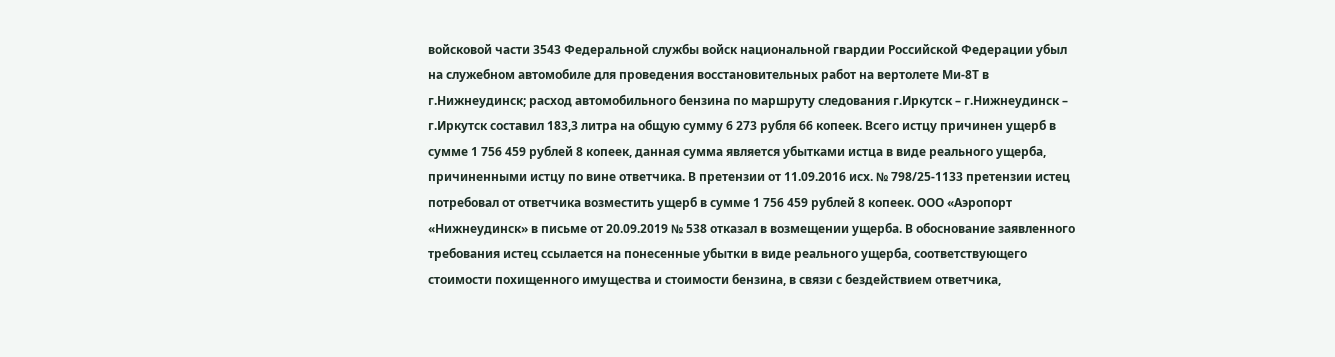войсковой части 3543 Федеральной службы войск национальной гвардии Российской Федерации убыл на служебном автомобиле для проведения восстановительных работ на вертолете Ми-8Т в г.Нижнеудинск; расход автомобильного бензина по маршруту следования г.Иркутск – г.Нижнеудинск – г.Иркутск составил 183,3 литра на общую сумму 6 273 рубля 66 копеек. Всего истцу причинен ущерб в сумме 1 756 459 рублей 8 копеек, данная сумма является убытками истца в виде реального ущерба, причиненными истцу по вине ответчика. В претензии от 11.09.2016 исх. № 798/25-1133 претензии истец потребовал от ответчика возместить ущерб в сумме 1 756 459 рублей 8 копеек. ООО «Аэропорт «Нижнеудинск» в письме от 20.09.2019 № 538 отказал в возмещении ущерба. В обоснование заявленного требования истец ссылается на понесенные убытки в виде реального ущерба, соответствующего стоимости похищенного имущества и стоимости бензина, в связи с бездействием ответчика,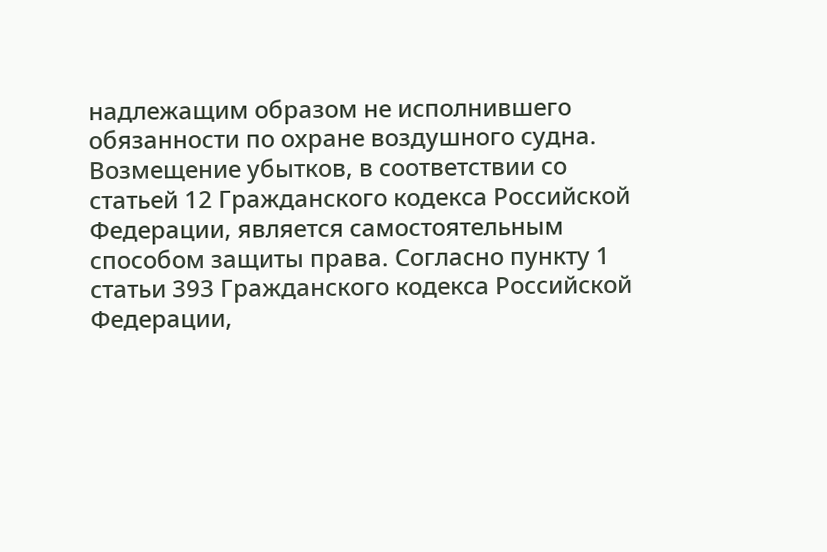надлежащим образом не исполнившего обязанности по охране воздушного судна. Возмещение убытков, в соответствии со статьей 12 Гражданского кодекса Российской Федерации, является самостоятельным способом защиты права. Согласно пункту 1 статьи 393 Гражданского кодекса Российской Федерации,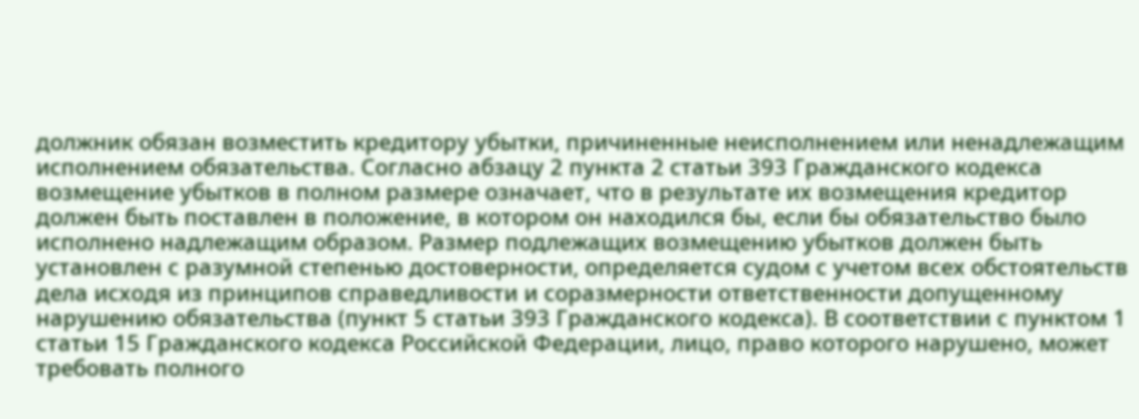должник обязан возместить кредитору убытки, причиненные неисполнением или ненадлежащим исполнением обязательства. Согласно абзацу 2 пункта 2 статьи 393 Гражданского кодекса возмещение убытков в полном размере означает, что в результате их возмещения кредитор должен быть поставлен в положение, в котором он находился бы, если бы обязательство было исполнено надлежащим образом. Размер подлежащих возмещению убытков должен быть установлен с разумной степенью достоверности, определяется судом с учетом всех обстоятельств дела исходя из принципов справедливости и соразмерности ответственности допущенному нарушению обязательства (пункт 5 статьи 393 Гражданского кодекса). В соответствии с пунктом 1 статьи 15 Гражданского кодекса Российской Федерации, лицо, право которого нарушено, может требовать полного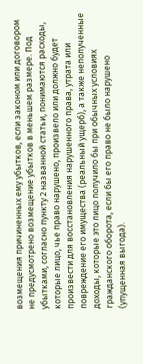возмещения причиненных ему убытков, если законом или договором не предусмотрено возмещение убытков в меньшем размере. Под убытками, согласно пункту 2 названной статьи, понимаются расходы, которые лицо, чье право нарушено, произвело или должно будет произвести для восстановления нарушенного права, утрата или повреждение его имущества (реальный ущерб), а также неполученные доходы, которые это лицо получило бы при обычных условиях гражданского оборота, если бы его право не было нарушено (упущенная выгода).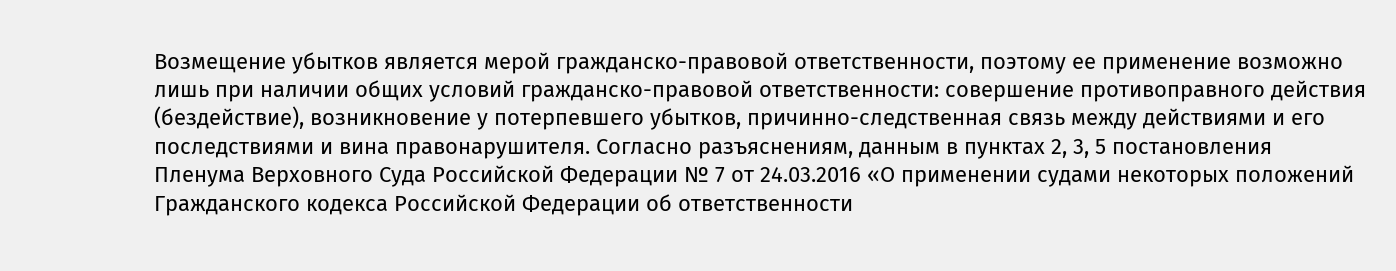Возмещение убытков является мерой гражданско-правовой ответственности, поэтому ее применение возможно лишь при наличии общих условий гражданско-правовой ответственности: совершение противоправного действия (бездействие), возникновение у потерпевшего убытков, причинно-следственная связь между действиями и его последствиями и вина правонарушителя. Согласно разъяснениям, данным в пунктах 2, 3, 5 постановления Пленума Верховного Суда Российской Федерации № 7 от 24.03.2016 «О применении судами некоторых положений Гражданского кодекса Российской Федерации об ответственности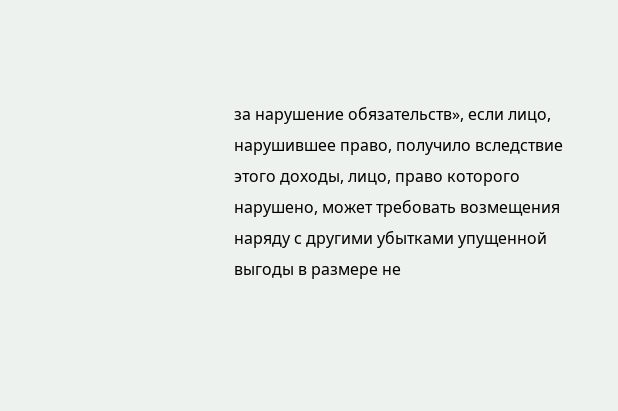за нарушение обязательств», если лицо, нарушившее право, получило вследствие этого доходы, лицо, право которого нарушено, может требовать возмещения наряду с другими убытками упущенной выгоды в размере не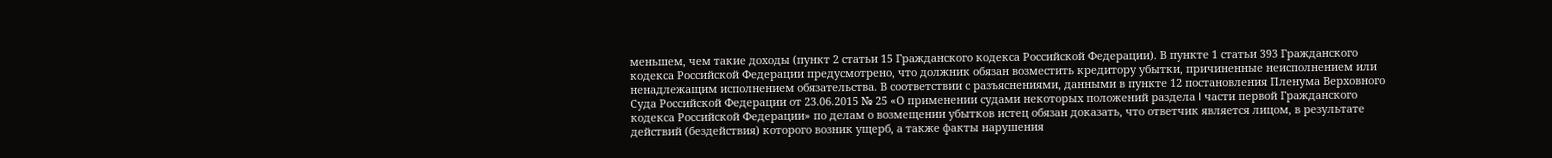меньшем, чем такие доходы (пункт 2 статьи 15 Гражданского кодекса Российской Федерации). В пункте 1 статьи 393 Гражданского кодекса Российской Федерации предусмотрено, что должник обязан возместить кредитору убытки, причиненные неисполнением или ненадлежащим исполнением обязательства. В соответствии с разъяснениями, данными в пункте 12 постановления Пленума Верховного Суда Российской Федерации от 23.06.2015 № 25 «О применении судами некоторых положений раздела I части первой Гражданского кодекса Российской Федерации» по делам о возмещении убытков истец обязан доказать, что ответчик является лицом, в результате действий (бездействия) которого возник ущерб, а также факты нарушения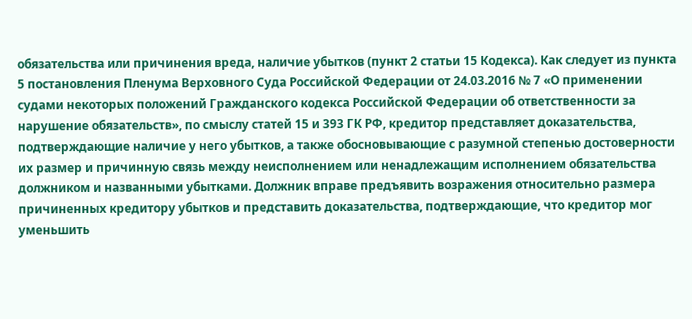обязательства или причинения вреда, наличие убытков (пункт 2 статьи 15 Кодекса). Как следует из пункта 5 постановления Пленума Верховного Суда Российской Федерации от 24.03.2016 № 7 «О применении судами некоторых положений Гражданского кодекса Российской Федерации об ответственности за нарушение обязательств», по смыслу статей 15 и 393 ГК РФ, кредитор представляет доказательства, подтверждающие наличие у него убытков, а также обосновывающие с разумной степенью достоверности их размер и причинную связь между неисполнением или ненадлежащим исполнением обязательства должником и названными убытками. Должник вправе предъявить возражения относительно размера причиненных кредитору убытков и представить доказательства, подтверждающие, что кредитор мог уменьшить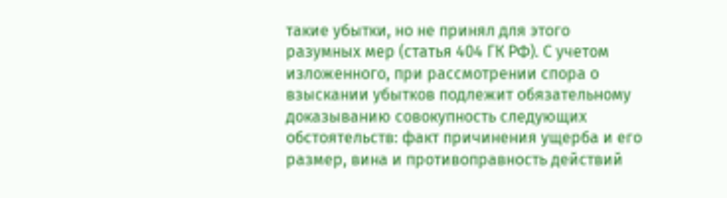такие убытки, но не принял для этого разумных мер (статья 404 ГК РФ). С учетом изложенного, при рассмотрении спора о взыскании убытков подлежит обязательному доказыванию совокупность следующих обстоятельств: факт причинения ущерба и его размер, вина и противоправность действий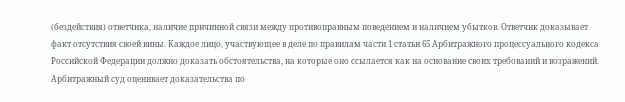(бездействия) ответчика, наличие причинной связи между противоправным поведением и наличием убытков. Ответчик доказывает факт отсутствия своей вины. Каждое лицо, участвующее в деле по правилам части 1 статьи 65 Арбитражного процессуального кодекса Российской Федерации должно доказать обстоятельства, на которые оно ссылается как на основание своих требований и возражений. Арбитражный суд оценивает доказательства по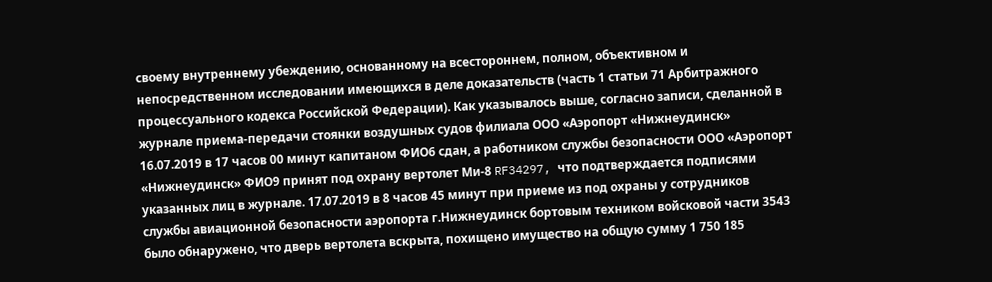своему внутреннему убеждению, основанному на всестороннем, полном, объективном и непосредственном исследовании имеющихся в деле доказательств (часть 1 статьи 71 Арбитражного процессуального кодекса Российской Федерации). Как указывалось выше, согласно записи, сделанной в журнале приема-передачи стоянки воздушных судов филиала ООО «Аэропорт «Нижнеудинск» 16.07.2019 в 17 часов 00 минут капитаном ФИО6 сдан, а работником службы безопасности ООО «Аэропорт «Нижнеудинск» ФИО9 принят под охрану вертолет Ми-8 RF34297, что подтверждается подписями указанных лиц в журнале. 17.07.2019 в 8 часов 45 минут при приеме из под охраны у сотрудников службы авиационной безопасности аэропорта г.Нижнеудинск бортовым техником войсковой части 3543 было обнаружено, что дверь вертолета вскрыта, похищено имущество на общую сумму 1 750 185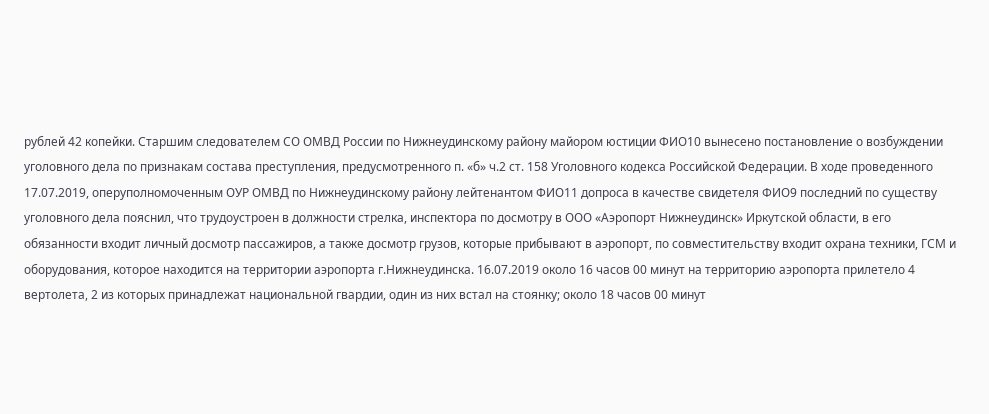рублей 42 копейки. Старшим следователем СО ОМВД России по Нижнеудинскому району майором юстиции ФИО10 вынесено постановление о возбуждении уголовного дела по признакам состава преступления, предусмотренного п. «б» ч.2 ст. 158 Уголовного кодекса Российской Федерации. В ходе проведенного 17.07.2019, оперуполномоченным ОУР ОМВД по Нижнеудинскому району лейтенантом ФИО11 допроса в качестве свидетеля ФИО9 последний по существу уголовного дела пояснил, что трудоустроен в должности стрелка, инспектора по досмотру в ООО «Аэропорт Нижнеудинск» Иркутской области, в его обязанности входит личный досмотр пассажиров, а также досмотр грузов, которые прибывают в аэропорт, по совместительству входит охрана техники, ГСМ и оборудования, которое находится на территории аэропорта г.Нижнеудинска. 16.07.2019 около 16 часов 00 минут на территорию аэропорта прилетело 4 вертолета, 2 из которых принадлежат национальной гвардии, один из них встал на стоянку; около 18 часов 00 минут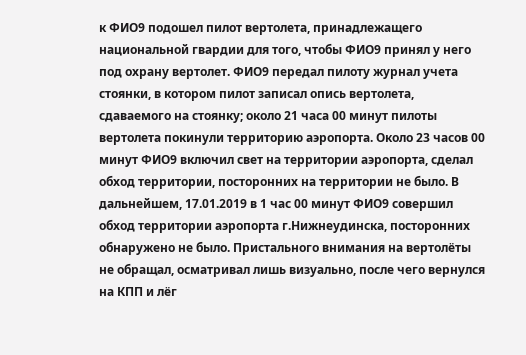к ФИО9 подошел пилот вертолета, принадлежащего национальной гвардии для того, чтобы ФИО9 принял у него под охрану вертолет. ФИО9 передал пилоту журнал учета стоянки, в котором пилот записал опись вертолета, сдаваемого на стоянку; около 21 часа 00 минут пилоты вертолета покинули территорию аэропорта. Около 23 часов 00 минут ФИО9 включил свет на территории аэропорта, сделал обход территории, посторонних на территории не было. В дальнейшем, 17.01.2019 в 1 час 00 минут ФИО9 совершил обход территории аэропорта г.Нижнеудинска, посторонних обнаружено не было. Пристального внимания на вертолёты не обращал, осматривал лишь визуально, после чего вернулся на КПП и лёг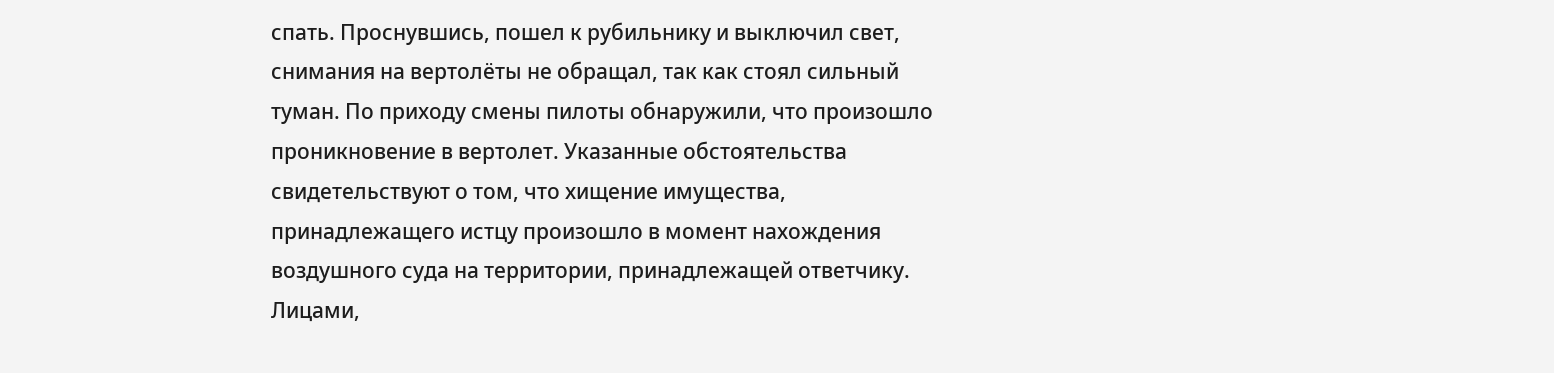спать. Проснувшись, пошел к рубильнику и выключил свет, снимания на вертолёты не обращал, так как стоял сильный туман. По приходу смены пилоты обнаружили, что произошло проникновение в вертолет. Указанные обстоятельства свидетельствуют о том, что хищение имущества, принадлежащего истцу произошло в момент нахождения воздушного суда на территории, принадлежащей ответчику. Лицами,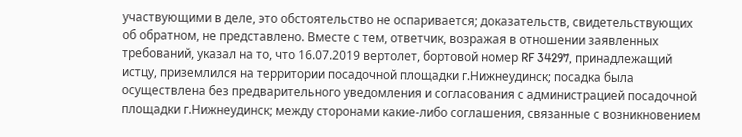участвующими в деле, это обстоятельство не оспаривается; доказательств, свидетельствующих об обратном, не представлено. Вместе с тем, ответчик, возражая в отношении заявленных требований, указал на то, что 16.07.2019 вертолет, бортовой номер RF 34297, принадлежащий истцу, приземлился на территории посадочной площадки г.Нижнеудинск; посадка была осуществлена без предварительного уведомления и согласования с администрацией посадочной площадки г.Нижнеудинск; между сторонами какие-либо соглашения, связанные с возникновением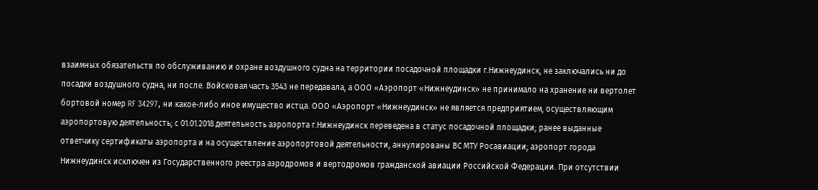взаимных обязательств по обслуживанию и охране воздушного судна на территории посадочной площадки г.Нижнеудинск, не заключались ни до посадки воздушного судна, ни после. Войсковая часть 3543 не передавала, а ООО «Аэропорт «Нижнеудинск» не принимало на хранение ни вертолет бортовой номер RF 34297, ни какое-либо иное имущество истца. ООО «Аэропорт «Нижнеудинск» не является предприятием, осуществляющим аэропортовую деятельность; с 01.01.2018 деятельность аэропорта г.Нижнеудинск переведена в статус посадочной площадки; ранее выданные ответчику сертификаты аэропорта и на осуществление аэропортовой деятельности, аннулированы ВС МТУ Росавиации; аэропорт города Нижнеудинск исключен из Государственного реестра аэродромов и вертодромов гражданской авиации Российской Федерации. При отсутствии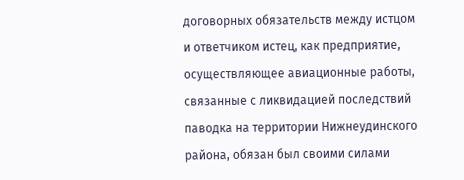договорных обязательств между истцом и ответчиком истец, как предприятие, осуществляющее авиационные работы, связанные с ликвидацией последствий паводка на территории Нижнеудинского района, обязан был своими силами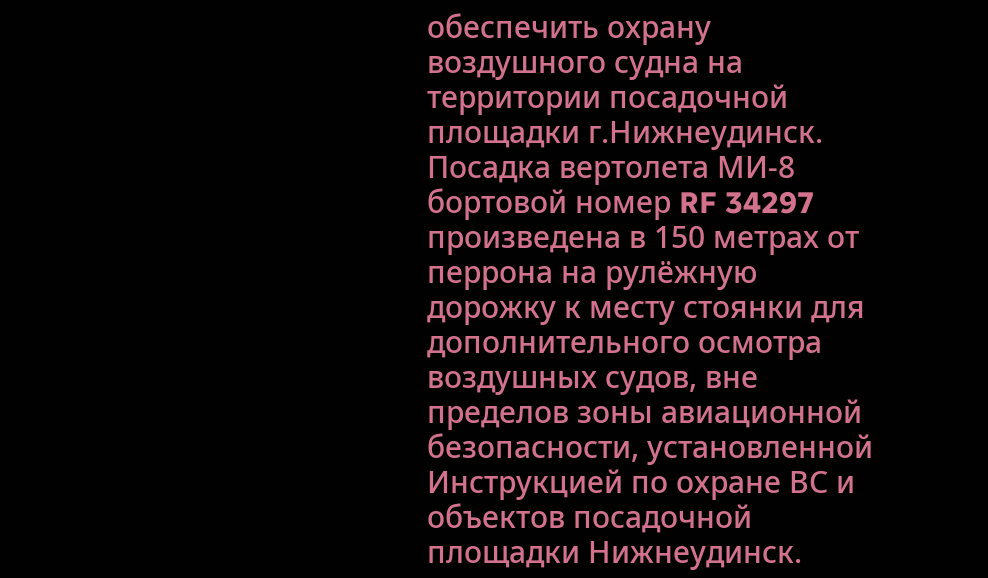обеспечить охрану воздушного судна на территории посадочной площадки г.Нижнеудинск. Посадка вертолета МИ-8 бортовой номер RF 34297 произведена в 150 метрах от перрона на рулёжную дорожку к месту стоянки для дополнительного осмотра воздушных судов, вне пределов зоны авиационной безопасности, установленной Инструкцией по охране ВС и объектов посадочной площадки Нижнеудинск.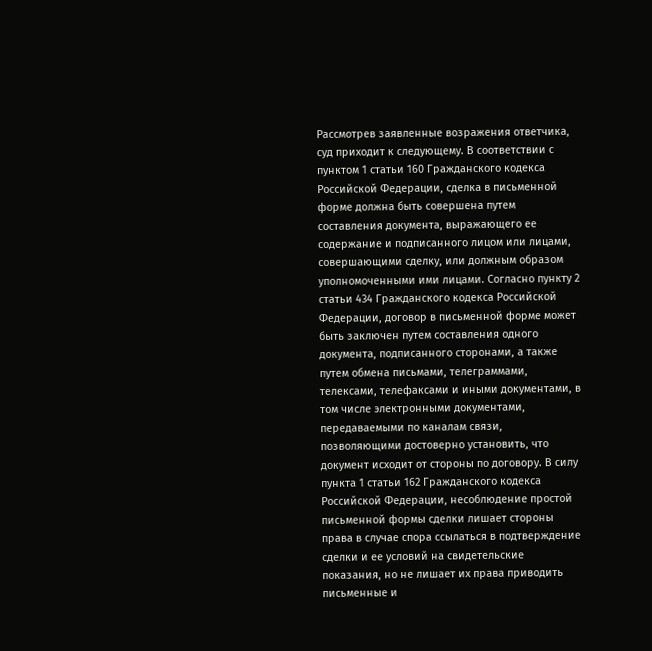Рассмотрев заявленные возражения ответчика, суд приходит к следующему. В соответствии с пунктом 1 статьи 160 Гражданского кодекса Российской Федерации, сделка в письменной форме должна быть совершена путем составления документа, выражающего ее содержание и подписанного лицом или лицами, совершающими сделку, или должным образом уполномоченными ими лицами. Согласно пункту 2 статьи 434 Гражданского кодекса Российской Федерации, договор в письменной форме может быть заключен путем составления одного документа, подписанного сторонами, а также путем обмена письмами, телеграммами, телексами, телефаксами и иными документами, в том числе электронными документами, передаваемыми по каналам связи, позволяющими достоверно установить, что документ исходит от стороны по договору. В силу пункта 1 статьи 162 Гражданского кодекса Российской Федерации, несоблюдение простой письменной формы сделки лишает стороны права в случае спора ссылаться в подтверждение сделки и ее условий на свидетельские показания, но не лишает их права приводить письменные и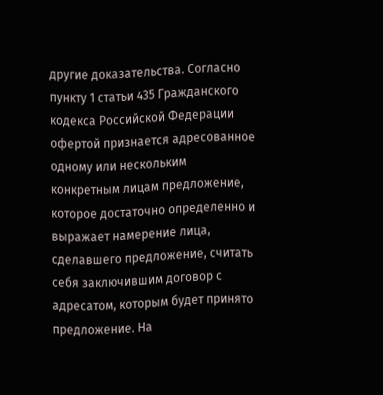другие доказательства. Согласно пункту 1 статьи 435 Гражданского кодекса Российской Федерации офертой признается адресованное одному или нескольким конкретным лицам предложение, которое достаточно определенно и выражает намерение лица, сделавшего предложение, считать себя заключившим договор с адресатом, которым будет принято предложение. На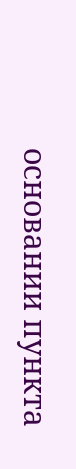основании пункта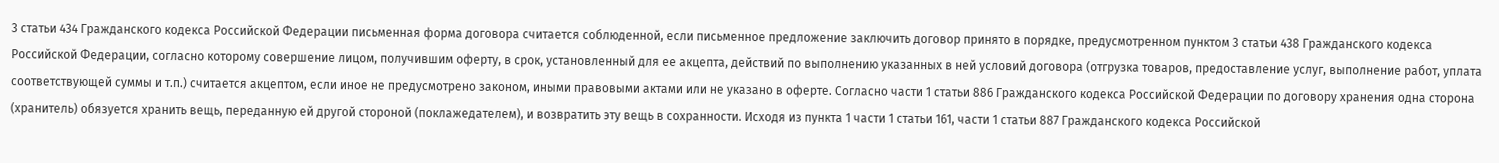3 статьи 434 Гражданского кодекса Российской Федерации письменная форма договора считается соблюденной, если письменное предложение заключить договор принято в порядке, предусмотренном пунктом 3 статьи 438 Гражданского кодекса Российской Федерации, согласно которому совершение лицом, получившим оферту, в срок, установленный для ее акцепта, действий по выполнению указанных в ней условий договора (отгрузка товаров, предоставление услуг, выполнение работ, уплата соответствующей суммы и т.п.) считается акцептом, если иное не предусмотрено законом, иными правовыми актами или не указано в оферте. Согласно части 1 статьи 886 Гражданского кодекса Российской Федерации по договору хранения одна сторона (хранитель) обязуется хранить вещь, переданную ей другой стороной (поклажедателем), и возвратить эту вещь в сохранности. Исходя из пункта 1 части 1 статьи 161, части 1 статьи 887 Гражданского кодекса Российской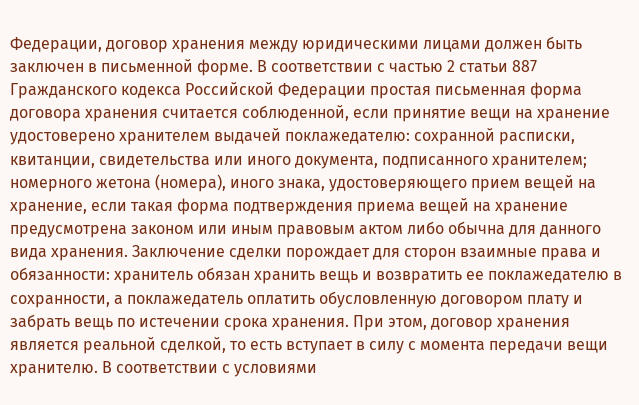Федерации, договор хранения между юридическими лицами должен быть заключен в письменной форме. В соответствии с частью 2 статьи 887 Гражданского кодекса Российской Федерации простая письменная форма договора хранения считается соблюденной, если принятие вещи на хранение удостоверено хранителем выдачей поклажедателю: сохранной расписки, квитанции, свидетельства или иного документа, подписанного хранителем; номерного жетона (номера), иного знака, удостоверяющего прием вещей на хранение, если такая форма подтверждения приема вещей на хранение предусмотрена законом или иным правовым актом либо обычна для данного вида хранения. Заключение сделки порождает для сторон взаимные права и обязанности: хранитель обязан хранить вещь и возвратить ее поклажедателю в сохранности, а поклажедатель оплатить обусловленную договором плату и забрать вещь по истечении срока хранения. При этом, договор хранения является реальной сделкой, то есть вступает в силу с момента передачи вещи хранителю. В соответствии с условиями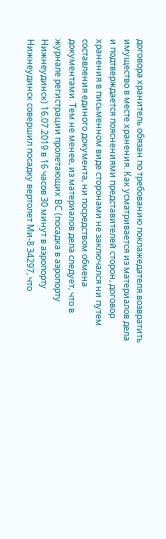договора хранитель обязан по требованию поклажедателя возвратить имущество в месте хранения. Как усматривается из материалов дела и подтверждается пояснениями представителей сторон, договор хранения в письменном виде сторонами не заключался ни путем составления единого документа, ни посредством обмена документами. Тем не менее, из материалов дела следует, что в журнале регистрации пролетающих ВС (посадка в аэропорту Нижнеудинск) 16.07.2019 в 16 часов 30 минут в аэропорту Нижнеудинск совершил посадку вертолет Ми-8 34297, что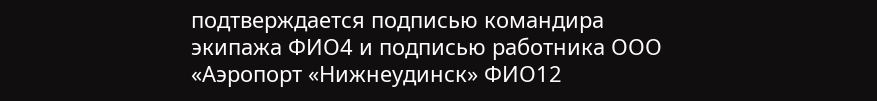подтверждается подписью командира экипажа ФИО4 и подписью работника ООО «Аэропорт «Нижнеудинск» ФИО12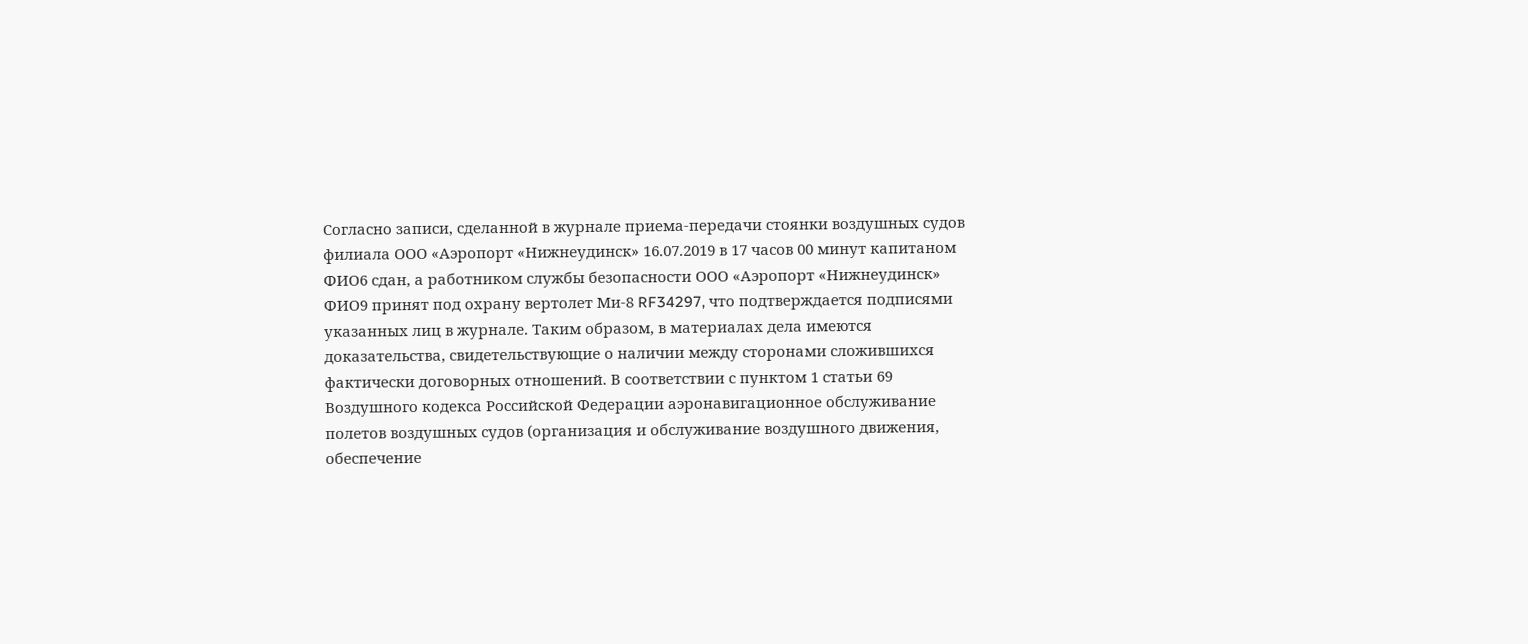Согласно записи, сделанной в журнале приема-передачи стоянки воздушных судов филиала ООО «Аэропорт «Нижнеудинск» 16.07.2019 в 17 часов 00 минут капитаном ФИО6 сдан, а работником службы безопасности ООО «Аэропорт «Нижнеудинск» ФИО9 принят под охрану вертолет Ми-8 RF34297, что подтверждается подписями указанных лиц в журнале. Таким образом, в материалах дела имеются доказательства, свидетельствующие о наличии между сторонами сложившихся фактически договорных отношений. В соответствии с пунктом 1 статьи 69 Воздушного кодекса Российской Федерации аэронавигационное обслуживание полетов воздушных судов (организация и обслуживание воздушного движения, обеспечение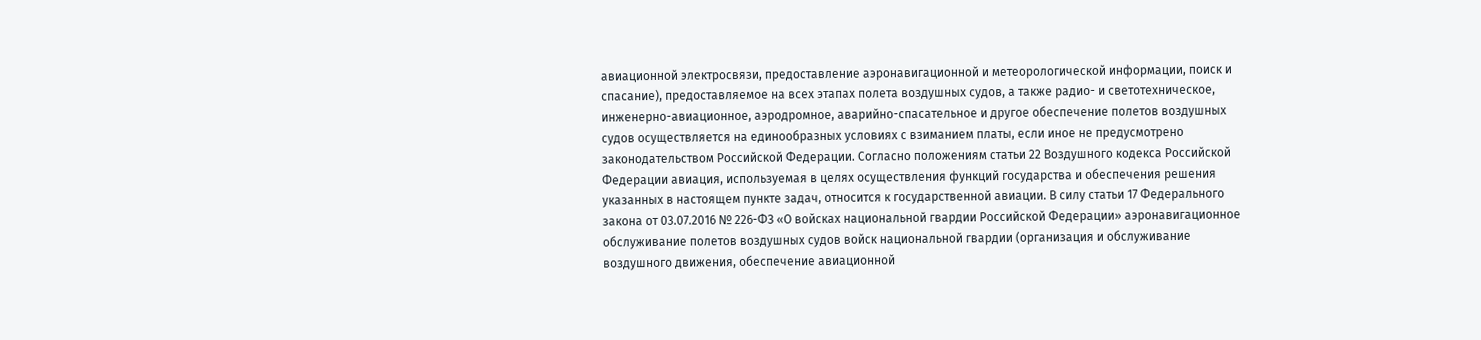авиационной электросвязи, предоставление аэронавигационной и метеорологической информации, поиск и спасание), предоставляемое на всех этапах полета воздушных судов, а также радио- и светотехническое, инженерно-авиационное, аэродромное, аварийно-спасательное и другое обеспечение полетов воздушных судов осуществляется на единообразных условиях с взиманием платы, если иное не предусмотрено законодательством Российской Федерации. Согласно положениям статьи 22 Воздушного кодекса Российской Федерации авиация, используемая в целях осуществления функций государства и обеспечения решения указанных в настоящем пункте задач, относится к государственной авиации. В силу статьи 17 Федерального закона от 03.07.2016 № 226-ФЗ «О войсках национальной гвардии Российской Федерации» аэронавигационное обслуживание полетов воздушных судов войск национальной гвардии (организация и обслуживание воздушного движения, обеспечение авиационной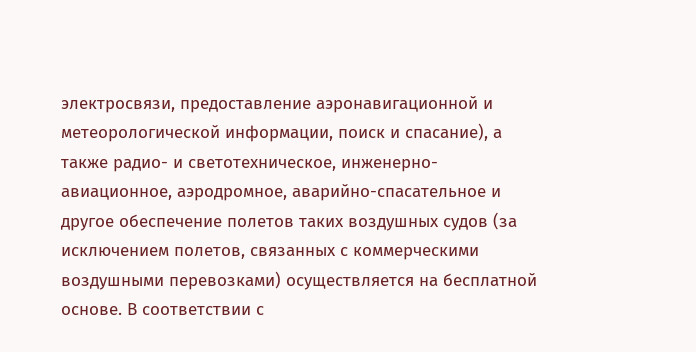электросвязи, предоставление аэронавигационной и метеорологической информации, поиск и спасание), а также радио- и светотехническое, инженерно-авиационное, аэродромное, аварийно-спасательное и другое обеспечение полетов таких воздушных судов (за исключением полетов, связанных с коммерческими воздушными перевозками) осуществляется на бесплатной основе. В соответствии с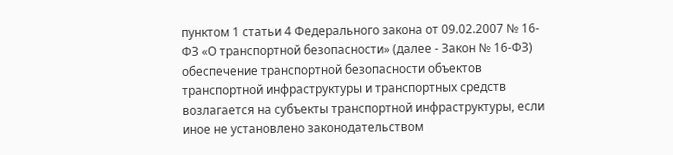пунктом 1 статьи 4 Федерального закона от 09.02.2007 № 16-ФЗ «О транспортной безопасности» (далее - Закон № 16-ФЗ) обеспечение транспортной безопасности объектов транспортной инфраструктуры и транспортных средств возлагается на субъекты транспортной инфраструктуры, если иное не установлено законодательством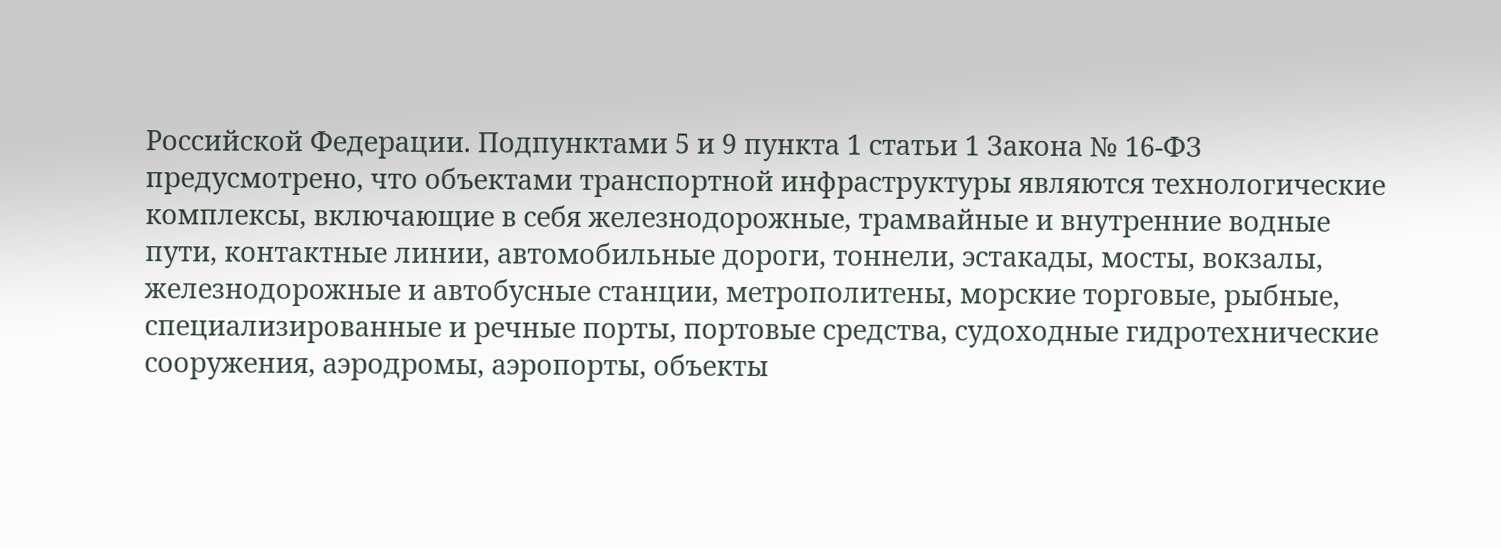Российской Федерации. Подпунктами 5 и 9 пункта 1 статьи 1 Закона № 16-ФЗ предусмотрено, что объектами транспортной инфраструктуры являются технологические комплексы, включающие в себя железнодорожные, трамвайные и внутренние водные пути, контактные линии, автомобильные дороги, тоннели, эстакады, мосты, вокзалы, железнодорожные и автобусные станции, метрополитены, морские торговые, рыбные, специализированные и речные порты, портовые средства, судоходные гидротехнические сооружения, аэродромы, аэропорты, объекты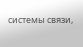системы связи,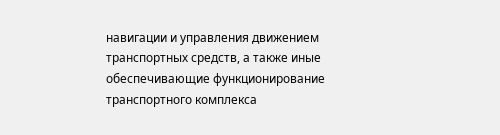навигации и управления движением транспортных средств, а также иные обеспечивающие функционирование транспортного комплекса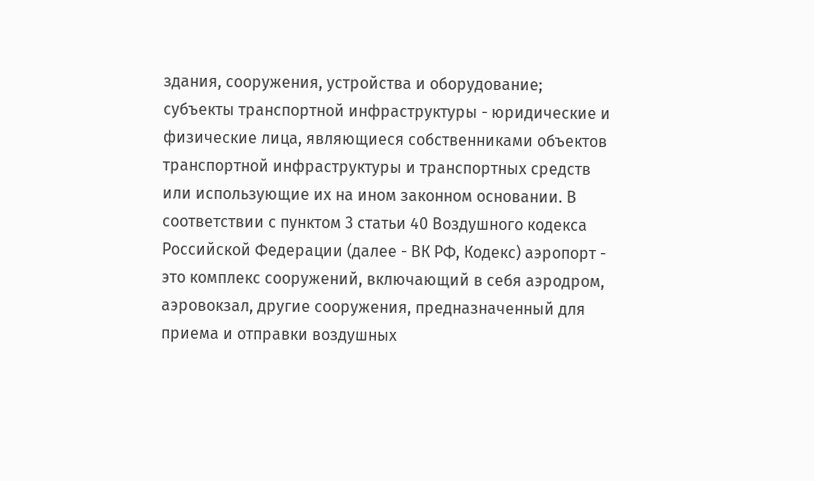здания, сооружения, устройства и оборудование; субъекты транспортной инфраструктуры - юридические и физические лица, являющиеся собственниками объектов транспортной инфраструктуры и транспортных средств или использующие их на ином законном основании. В соответствии с пунктом 3 статьи 40 Воздушного кодекса Российской Федерации (далее - ВК РФ, Кодекс) аэропорт - это комплекс сооружений, включающий в себя аэродром, аэровокзал, другие сооружения, предназначенный для приема и отправки воздушных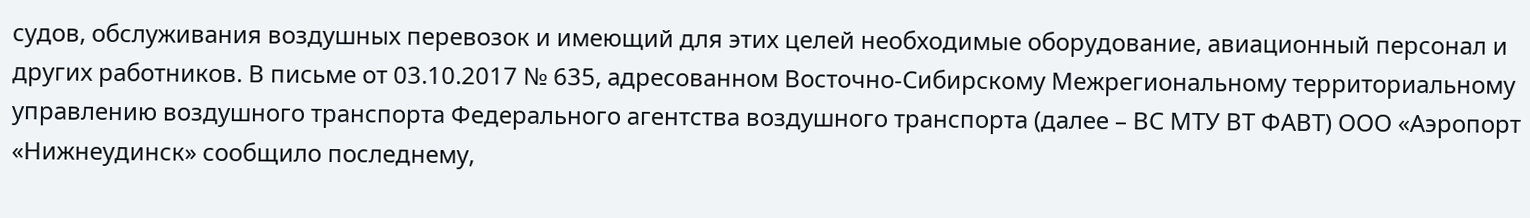судов, обслуживания воздушных перевозок и имеющий для этих целей необходимые оборудование, авиационный персонал и других работников. В письме от 03.10.2017 № 635, адресованном Восточно-Сибирскому Межрегиональному территориальному управлению воздушного транспорта Федерального агентства воздушного транспорта (далее – ВС МТУ ВТ ФАВТ) ООО «Аэропорт «Нижнеудинск» сообщило последнему,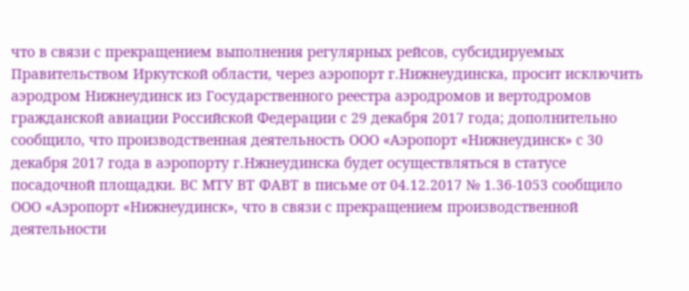что в связи с прекращением выполнения регулярных рейсов, субсидируемых Правительством Иркутской области, через аэропорт г.Нижнеудинска, просит исключить аэродром Нижнеудинск из Государственного реестра аэродромов и вертодромов гражданской авиации Российской Федерации с 29 декабря 2017 года; дополнительно сообщило, что производственная деятельность ООО «Аэропорт «Нижнеудинск» с 30 декабря 2017 года в аэропорту г.Нжнеудинска будет осуществляться в статусе посадочной площадки. ВС МТУ ВТ ФАВТ в письме от 04.12.2017 № 1.36-1053 сообщило ООО «Аэропорт «Нижнеудинск», что в связи с прекращением производственной деятельности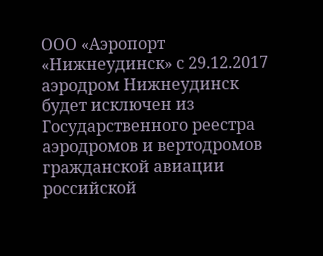ООО «Аэропорт «Нижнеудинск» с 29.12.2017 аэродром Нижнеудинск будет исключен из Государственного реестра аэродромов и вертодромов гражданской авиации российской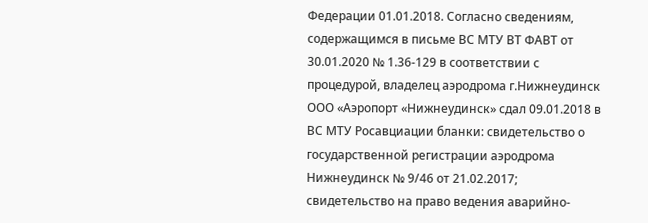Федерации 01.01.2018. Согласно сведениям, содержащимся в письме ВС МТУ ВТ ФАВТ от 30.01.2020 № 1.36-129 в соответствии с процедурой, владелец аэродрома г.Нижнеудинск ООО «Аэропорт «Нижнеудинск» сдал 09.01.2018 в ВС МТУ Росавциации бланки: свидетельство о государственной регистрации аэродрома Нижнеудинск № 9/46 от 21.02.2017; свидетельство на право ведения аварийно-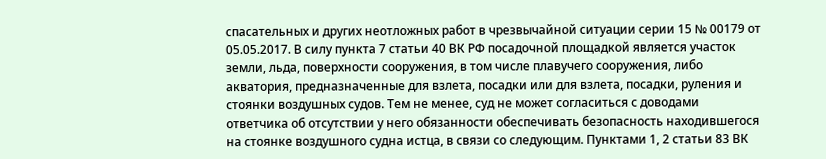спасательных и других неотложных работ в чрезвычайной ситуации серии 15 № 00179 от 05.05.2017. В силу пункта 7 статьи 40 ВК РФ посадочной площадкой является участок земли, льда, поверхности сооружения, в том числе плавучего сооружения, либо акватория, предназначенные для взлета, посадки или для взлета, посадки, руления и стоянки воздушных судов. Тем не менее, суд не может согласиться с доводами ответчика об отсутствии у него обязанности обеспечивать безопасность находившегося на стоянке воздушного судна истца, в связи со следующим. Пунктами 1, 2 статьи 83 ВК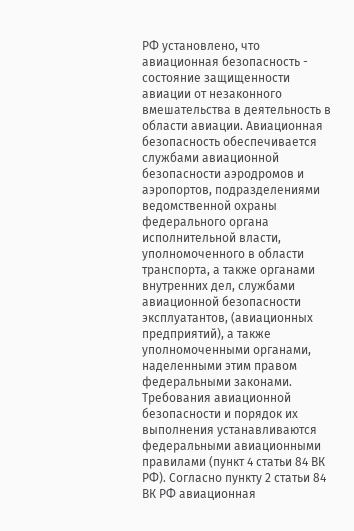РФ установлено, что авиационная безопасность - состояние защищенности авиации от незаконного вмешательства в деятельность в области авиации. Авиационная безопасность обеспечивается службами авиационной безопасности аэродромов и аэропортов, подразделениями ведомственной охраны федерального органа исполнительной власти, уполномоченного в области транспорта, а также органами внутренних дел, службами авиационной безопасности эксплуатантов, (авиационных предприятий), а также уполномоченными органами, наделенными этим правом федеральными законами. Требования авиационной безопасности и порядок их выполнения устанавливаются федеральными авиационными правилами (пункт 4 статьи 84 ВК РФ). Согласно пункту 2 статьи 84 ВК РФ авиационная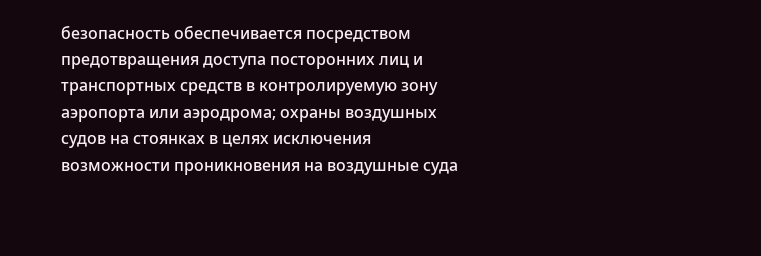безопасность обеспечивается посредством предотвращения доступа посторонних лиц и транспортных средств в контролируемую зону аэропорта или аэродрома; охраны воздушных судов на стоянках в целях исключения возможности проникновения на воздушные суда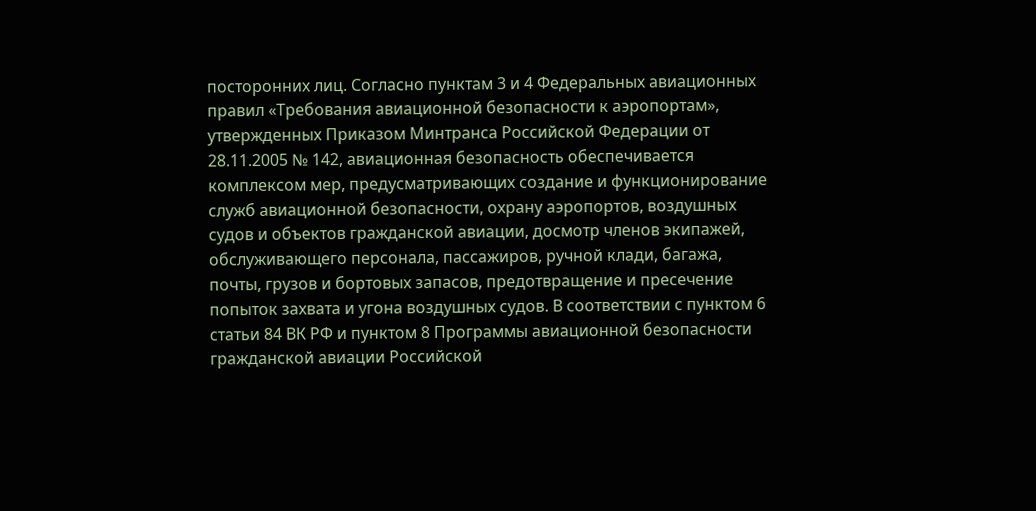посторонних лиц. Согласно пунктам 3 и 4 Федеральных авиационных правил «Требования авиационной безопасности к аэропортам», утвержденных Приказом Минтранса Российской Федерации от 28.11.2005 № 142, авиационная безопасность обеспечивается комплексом мер, предусматривающих создание и функционирование служб авиационной безопасности, охрану аэропортов, воздушных судов и объектов гражданской авиации, досмотр членов экипажей, обслуживающего персонала, пассажиров, ручной клади, багажа, почты, грузов и бортовых запасов, предотвращение и пресечение попыток захвата и угона воздушных судов. В соответствии с пунктом 6 статьи 84 ВК РФ и пунктом 8 Программы авиационной безопасности гражданской авиации Российской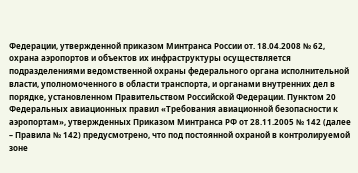Федерации, утвержденной приказом Минтранса России от. 18.04.2008 № 62, охрана аэропортов и объектов их инфраструктуры осуществляется подразделениями ведомственной охраны федерального органа исполнительной власти, уполномоченного в области транспорта, и органами внутренних дел в порядке, установленном Правительством Российской Федерации. Пунктом 20 Федеральных авиационных правил «Требования авиационной безопасности к аэропортам», утвержденных Приказом Минтранса РФ от 28.11.2005 № 142 (далее – Правила № 142) предусмотрено, что под постоянной охраной в контролируемой зоне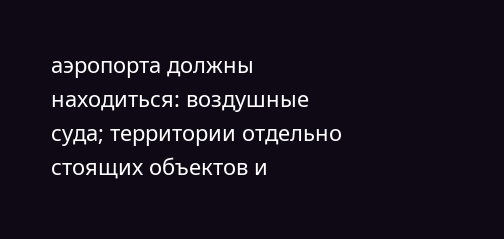аэропорта должны находиться: воздушные суда; территории отдельно стоящих объектов и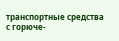транспортные средства с горюче-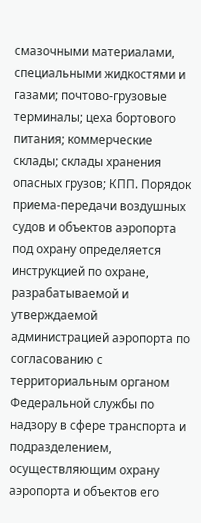смазочными материалами, специальными жидкостями и газами; почтово-грузовые терминалы; цеха бортового питания; коммерческие склады; склады хранения опасных грузов; КПП. Порядок приема-передачи воздушных судов и объектов аэропорта под охрану определяется инструкцией по охране, разрабатываемой и утверждаемой администрацией аэропорта по согласованию с территориальным органом Федеральной службы по надзору в сфере транспорта и подразделением, осуществляющим охрану аэропорта и объектов его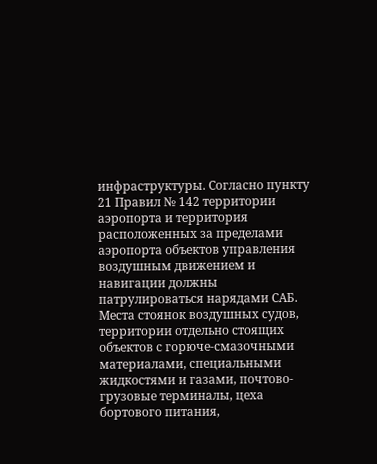инфраструктуры. Согласно пункту 21 Правил № 142 территории аэропорта и территория расположенных за пределами аэропорта объектов управления воздушным движением и навигации должны патрулироваться нарядами САБ. Места стоянок воздушных судов, территории отдельно стоящих объектов с горюче-смазочными материалами, специальными жидкостями и газами, почтово-грузовые терминалы, цеха бортового питания,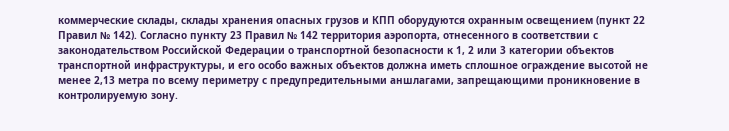коммерческие склады, склады хранения опасных грузов и КПП оборудуются охранным освещением (пункт 22 Правил № 142). Согласно пункту 23 Правил № 142 территория аэропорта, отнесенного в соответствии с законодательством Российской Федерации о транспортной безопасности к 1, 2 или 3 категории объектов транспортной инфраструктуры, и его особо важных объектов должна иметь сплошное ограждение высотой не менее 2,13 метра по всему периметру с предупредительными аншлагами, запрещающими проникновение в контролируемую зону.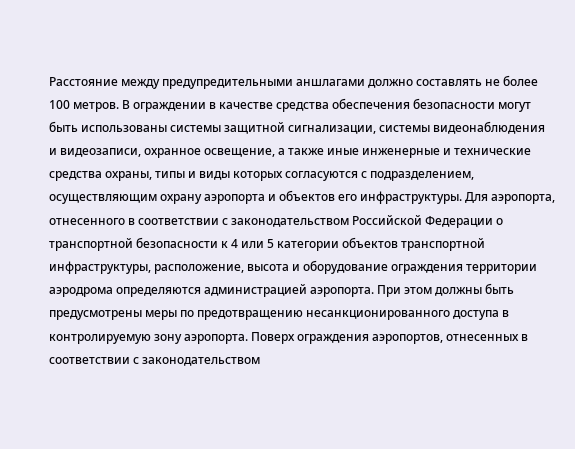Расстояние между предупредительными аншлагами должно составлять не более 100 метров. В ограждении в качестве средства обеспечения безопасности могут быть использованы системы защитной сигнализации, системы видеонаблюдения и видеозаписи, охранное освещение, а также иные инженерные и технические средства охраны, типы и виды которых согласуются с подразделением, осуществляющим охрану аэропорта и объектов его инфраструктуры. Для аэропорта, отнесенного в соответствии с законодательством Российской Федерации о транспортной безопасности к 4 или 5 категории объектов транспортной инфраструктуры, расположение, высота и оборудование ограждения территории аэродрома определяются администрацией аэропорта. При этом должны быть предусмотрены меры по предотвращению несанкционированного доступа в контролируемую зону аэропорта. Поверх ограждения аэропортов, отнесенных в соответствии с законодательством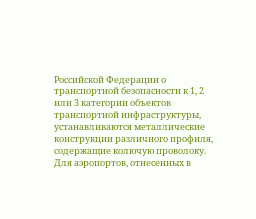Российской Федерации о транспортной безопасности к 1, 2 или 3 категории объектов транспортной инфраструктуры, устанавливаются металлические конструкции различного профиля, содержащие колючую проволоку. Для аэропортов, отнесенных в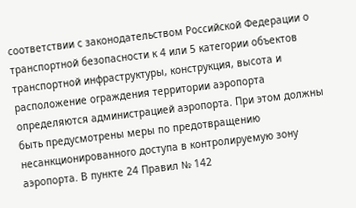соответствии с законодательством Российской Федерации о транспортной безопасности к 4 или 5 категории объектов транспортной инфраструктуры, конструкция, высота и расположение ограждения территории аэропорта определяются администрацией аэропорта. При этом должны быть предусмотрены меры по предотвращению несанкционированного доступа в контролируемую зону аэропорта. В пункте 24 Правил № 142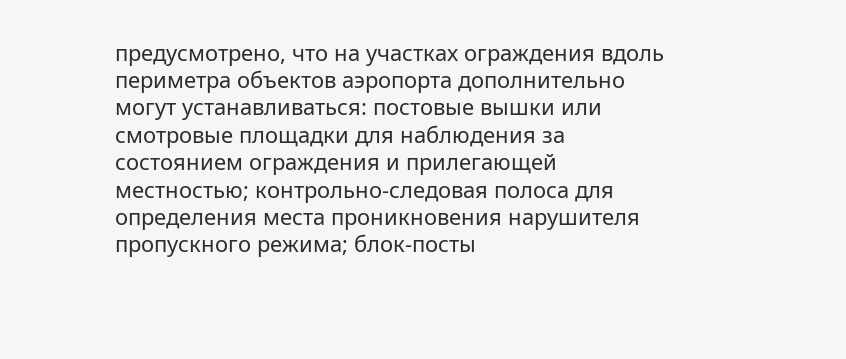предусмотрено, что на участках ограждения вдоль периметра объектов аэропорта дополнительно могут устанавливаться: постовые вышки или смотровые площадки для наблюдения за состоянием ограждения и прилегающей местностью; контрольно-следовая полоса для определения места проникновения нарушителя пропускного режима; блок-посты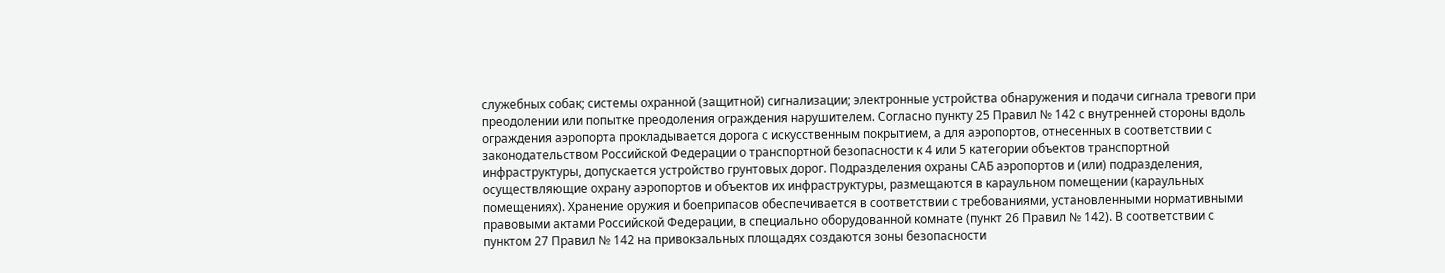служебных собак; системы охранной (защитной) сигнализации; электронные устройства обнаружения и подачи сигнала тревоги при преодолении или попытке преодоления ограждения нарушителем. Согласно пункту 25 Правил № 142 с внутренней стороны вдоль ограждения аэропорта прокладывается дорога с искусственным покрытием, а для аэропортов, отнесенных в соответствии с законодательством Российской Федерации о транспортной безопасности к 4 или 5 категории объектов транспортной инфраструктуры, допускается устройство грунтовых дорог. Подразделения охраны САБ аэропортов и (или) подразделения, осуществляющие охрану аэропортов и объектов их инфраструктуры, размещаются в караульном помещении (караульных помещениях). Хранение оружия и боеприпасов обеспечивается в соответствии с требованиями, установленными нормативными правовыми актами Российской Федерации, в специально оборудованной комнате (пункт 26 Правил № 142). В соответствии с пунктом 27 Правил № 142 на привокзальных площадях создаются зоны безопасности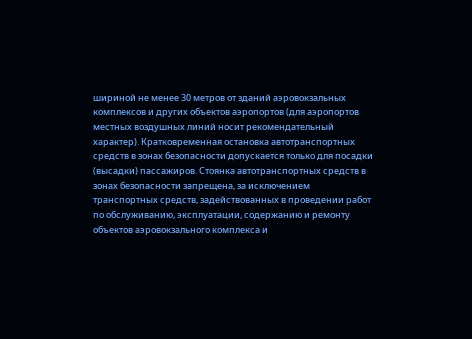шириной не менее 30 метров от зданий аэровокзальных комплексов и других объектов аэропортов (для аэропортов местных воздушных линий носит рекомендательный характер). Кратковременная остановка автотранспортных средств в зонах безопасности допускается только для посадки (высадки) пассажиров. Стоянка автотранспортных средств в зонах безопасности запрещена, за исключением транспортных средств, задействованных в проведении работ по обслуживанию, эксплуатации, содержанию и ремонту объектов аэровокзального комплекса и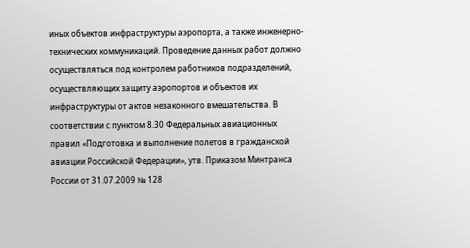иных объектов инфраструктуры аэропорта, а также инженерно-технических коммуникаций. Проведение данных работ должно осуществляться под контролем работников подразделений, осуществляющих защиту аэропортов и объектов их инфраструктуры от актов незаконного вмешательства. В соответствии с пунктом 8.30 Федеральных авиационных правил «Подготовка и выполнение полетов в гражданской авиации Российской Федерации», утв. Приказом Минтранса России от 31.07.2009 № 128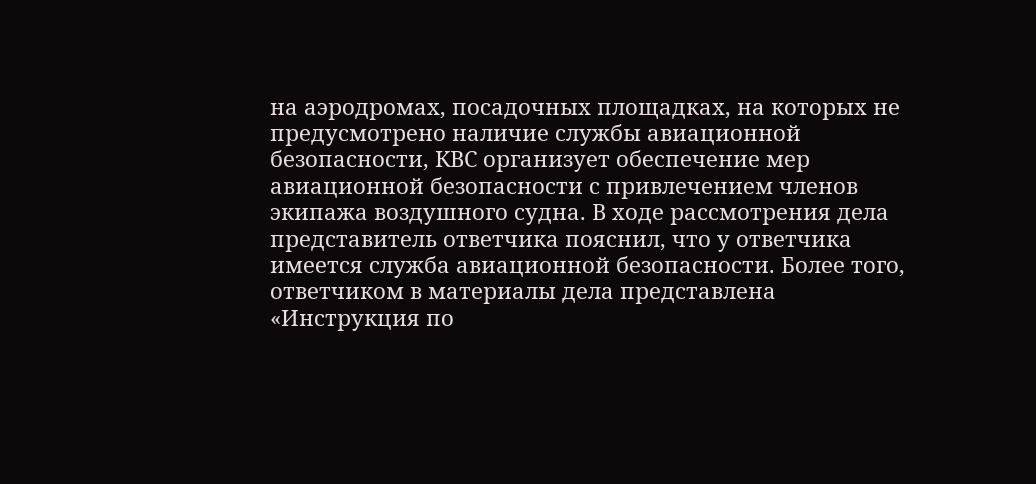на аэродромах, посадочных площадках, на которых не предусмотрено наличие службы авиационной безопасности, КВС организует обеспечение мер авиационной безопасности с привлечением членов экипажа воздушного судна. В ходе рассмотрения дела представитель ответчика пояснил, что у ответчика имеется служба авиационной безопасности. Более того, ответчиком в материалы дела представлена «Инструкция по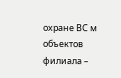охране ВС м объектов филиала –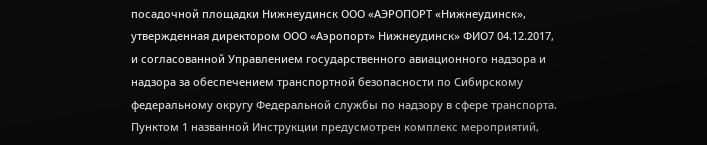посадочной площадки Нижнеудинск ООО «АЭРОПОРТ «Нижнеудинск», утвержденная директором ООО «Аэропорт» Нижнеудинск» ФИО7 04.12.2017, и согласованной Управлением государственного авиационного надзора и надзора за обеспечением транспортной безопасности по Сибирскому федеральному округу Федеральной службы по надзору в сфере транспорта. Пунктом 1 названной Инструкции предусмотрен комплекс мероприятий,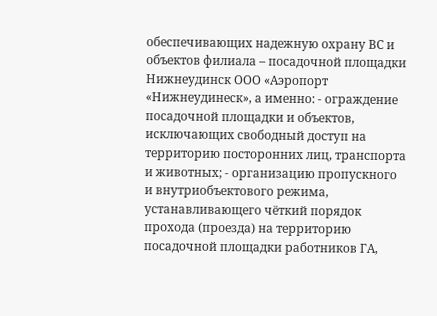обеспечивающих надежную охрану ВС и объектов филиала – посадочной площадки Нижнеудинск ООО «Аэропорт «Нижнеудинеск», а именно: - ограждение посадочной площадки и объектов, исключающих свободный доступ на территорию посторонних лиц, транспорта и животных; - организацию пропускного и внутриобъектового режима, устанавливающего чёткий порядок прохода (проезда) на территорию посадочной площадки работников ГА,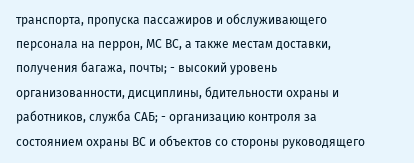транспорта, пропуска пассажиров и обслуживающего персонала на перрон, МС ВС, а также местам доставки, получения багажа, почты; - высокий уровень организованности, дисциплины, бдительности охраны и работников, служба САБ; - организацию контроля за состоянием охраны ВС и объектов со стороны руководящего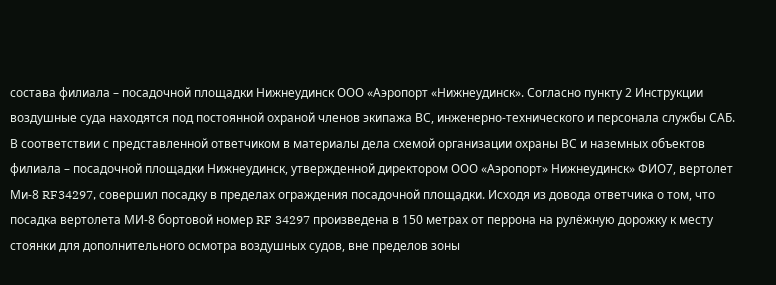состава филиала – посадочной площадки Нижнеудинск ООО «Аэропорт «Нижнеудинск». Согласно пункту 2 Инструкции воздушные суда находятся под постоянной охраной членов экипажа ВС, инженерно-технического и персонала службы САБ. В соответствии с представленной ответчиком в материалы дела схемой организации охраны ВС и наземных объектов филиала – посадочной площадки Нижнеудинск, утвержденной директором ООО «Аэропорт» Нижнеудинск» ФИО7, вертолет Ми-8 RF34297, совершил посадку в пределах ограждения посадочной площадки. Исходя из довода ответчика о том, что посадка вертолета МИ-8 бортовой номер RF 34297 произведена в 150 метрах от перрона на рулёжную дорожку к месту стоянки для дополнительного осмотра воздушных судов, вне пределов зоны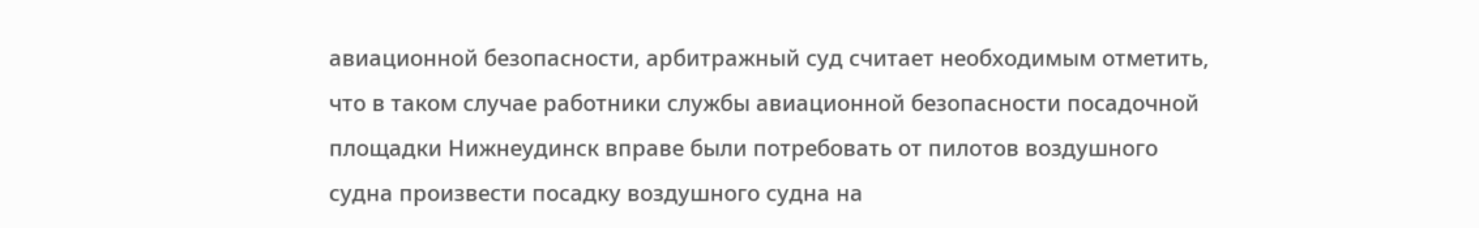авиационной безопасности, арбитражный суд считает необходимым отметить, что в таком случае работники службы авиационной безопасности посадочной площадки Нижнеудинск вправе были потребовать от пилотов воздушного судна произвести посадку воздушного судна на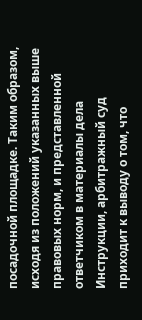посадочной площадке. Таким образом, исходя из положений указанных выше правовых норм, и представленной ответчиком в материалы дела Инструкции, арбитражный суд приходит к выводу о том, что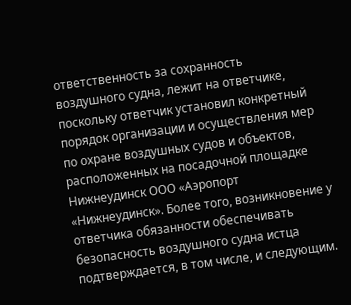ответственность за сохранность воздушного судна, лежит на ответчике, поскольку ответчик установил конкретный порядок организации и осуществления мер по охране воздушных судов и объектов, расположенных на посадочной площадке Нижнеудинск ООО «Аэропорт «Нижнеудинск». Более того, возникновение у ответчика обязанности обеспечивать безопасность воздушного судна истца подтверждается, в том числе, и следующим.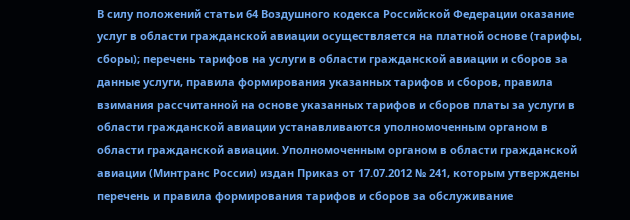В силу положений статьи 64 Воздушного кодекса Российской Федерации оказание услуг в области гражданской авиации осуществляется на платной основе (тарифы, сборы); перечень тарифов на услуги в области гражданской авиации и сборов за данные услуги, правила формирования указанных тарифов и сборов, правила взимания рассчитанной на основе указанных тарифов и сборов платы за услуги в области гражданской авиации устанавливаются уполномоченным органом в области гражданской авиации. Уполномоченным органом в области гражданской авиации (Минтранс России) издан Приказ от 17.07.2012 № 241, которым утверждены перечень и правила формирования тарифов и сборов за обслуживание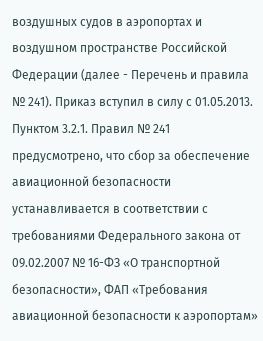воздушных судов в аэропортах и воздушном пространстве Российской Федерации (далее - Перечень и правила № 241). Приказ вступил в силу с 01.05.2013. Пунктом 3.2.1. Правил № 241 предусмотрено, что сбор за обеспечение авиационной безопасности устанавливается в соответствии с требованиями Федерального закона от 09.02.2007 № 16-ФЗ «О транспортной безопасности», ФАП «Требования авиационной безопасности к аэропортам»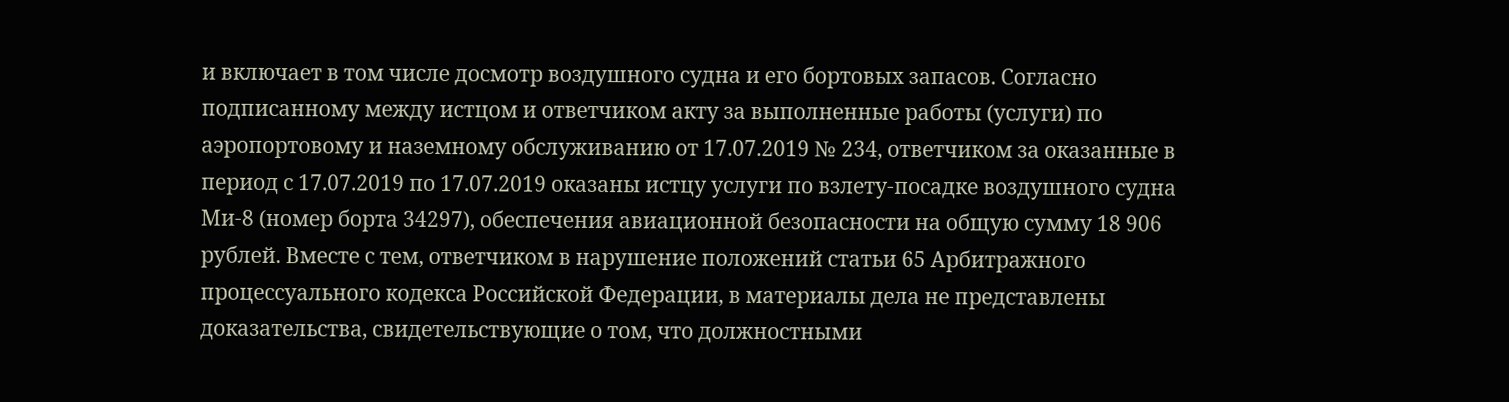и включает в том числе досмотр воздушного судна и его бортовых запасов. Согласно подписанному между истцом и ответчиком акту за выполненные работы (услуги) по аэропортовому и наземному обслуживанию от 17.07.2019 № 234, ответчиком за оказанные в период с 17.07.2019 по 17.07.2019 оказаны истцу услуги по взлету-посадке воздушного судна Ми-8 (номер борта 34297), обеспечения авиационной безопасности на общую сумму 18 906 рублей. Вместе с тем, ответчиком в нарушение положений статьи 65 Арбитражного процессуального кодекса Российской Федерации, в материалы дела не представлены доказательства, свидетельствующие о том, что должностными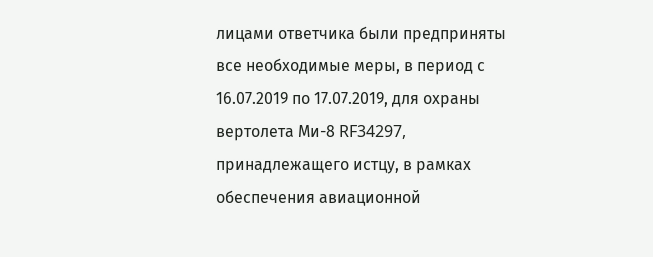лицами ответчика были предприняты все необходимые меры, в период с 16.07.2019 по 17.07.2019, для охраны вертолета Ми-8 RF34297, принадлежащего истцу, в рамках обеспечения авиационной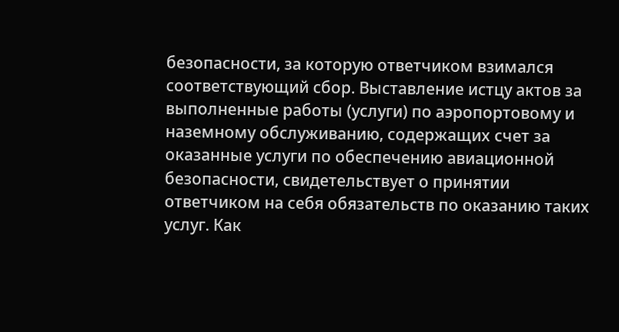безопасности, за которую ответчиком взимался соответствующий сбор. Выставление истцу актов за выполненные работы (услуги) по аэропортовому и наземному обслуживанию, содержащих счет за оказанные услуги по обеспечению авиационной безопасности, свидетельствует о принятии ответчиком на себя обязательств по оказанию таких услуг. Как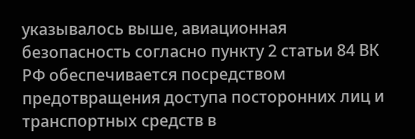указывалось выше, авиационная безопасность согласно пункту 2 статьи 84 ВК РФ обеспечивается посредством предотвращения доступа посторонних лиц и транспортных средств в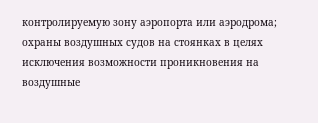контролируемую зону аэропорта или аэродрома; охраны воздушных судов на стоянках в целях исключения возможности проникновения на воздушные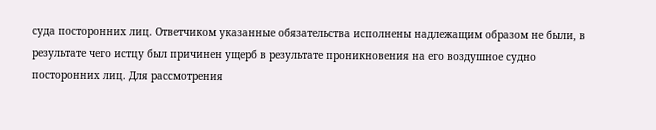суда посторонних лиц. Ответчиком указанные обязательства исполнены надлежащим образом не были, в результате чего истцу был причинен ущерб в результате проникновения на его воздушное судно посторонних лиц. Для рассмотрения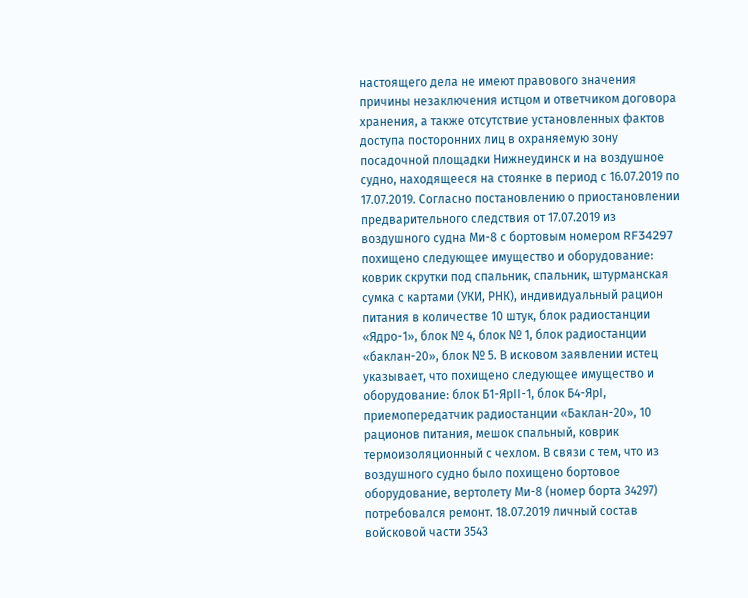настоящего дела не имеют правового значения причины незаключения истцом и ответчиком договора хранения, а также отсутствие установленных фактов доступа посторонних лиц в охраняемую зону посадочной площадки Нижнеудинск и на воздушное судно, находящееся на стоянке в период с 16.07.2019 по 17.07.2019. Согласно постановлению о приостановлении предварительного следствия от 17.07.2019 из воздушного судна Ми-8 с бортовым номером RF34297 похищено следующее имущество и оборудование: коврик скрутки под спальник, спальник, штурманская сумка с картами (УКИ, РНК), индивидуальный рацион питания в количестве 10 штук, блок радиостанции «Ядро-1», блок № 4, блок № 1, блок радиостанции «баклан-20», блок № 5. В исковом заявлении истец указывает, что похищено следующее имущество и оборудование: блок Б1-ЯрII-1, блок Б4-ЯрI, приемопередатчик радиостанции «Баклан-20», 10 рационов питания, мешок спальный, коврик термоизоляционный с чехлом. В связи с тем, что из воздушного судно было похищено бортовое оборудование, вертолету Ми-8 (номер борта 34297) потребовался ремонт. 18.07.2019 личный состав войсковой части 3543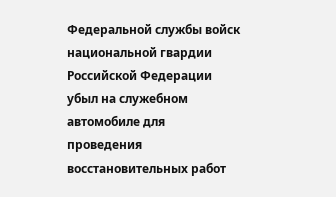Федеральной службы войск национальной гвардии Российской Федерации убыл на служебном автомобиле для проведения восстановительных работ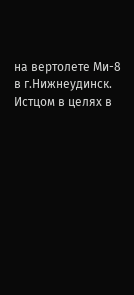на вертолете Ми-8 в г.Нижнеудинск. Истцом в целях в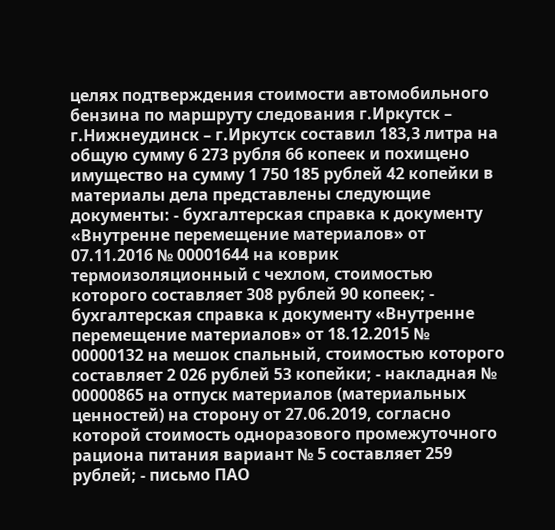целях подтверждения стоимости автомобильного бензина по маршруту следования г.Иркутск – г.Нижнеудинск – г.Иркутск составил 183,3 литра на общую сумму 6 273 рубля 66 копеек и похищено имущество на сумму 1 750 185 рублей 42 копейки в материалы дела представлены следующие документы: - бухгалтерская справка к документу «Внутренне перемещение материалов» от 07.11.2016 № 00001644 на коврик термоизоляционный с чехлом, стоимостью которого составляет 308 рублей 90 копеек; - бухгалтерская справка к документу «Внутренне перемещение материалов» от 18.12.2015 № 00000132 на мешок спальный, стоимостью которого составляет 2 026 рублей 53 копейки; - накладная № 00000865 на отпуск материалов (материальных ценностей) на сторону от 27.06.2019, согласно которой стоимость одноразового промежуточного рациона питания вариант № 5 составляет 259 рублей; - письмо ПАО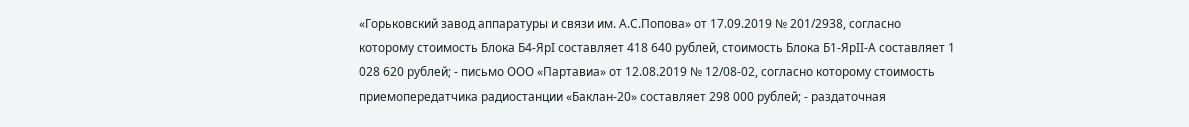«Горьковский завод аппаратуры и связи им. А.С.Попова» от 17.09.2019 № 201/2938, согласно которому стоимость Блока Б4-ЯрI составляет 418 640 рублей, стоимость Блока Б1-ЯрII-А составляет 1 028 620 рублей; - письмо ООО «Партавиа» от 12.08.2019 № 12/08-02, согласно которому стоимость приемопередатчика радиостанции «Баклан-20» составляет 298 000 рублей; - раздаточная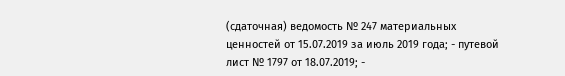(сдаточная) ведомость № 247 материальных ценностей от 15.07.2019 за июль 2019 года; - путевой лист № 1797 от 18.07.2019; -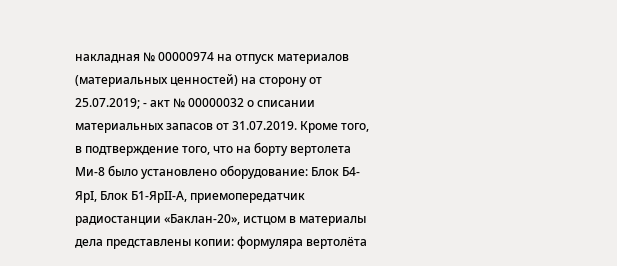накладная № 00000974 на отпуск материалов (материальных ценностей) на сторону от 25.07.2019; - акт № 00000032 о списании материальных запасов от 31.07.2019. Кроме того, в подтверждение того, что на борту вертолета Ми-8 было установлено оборудование: Блок Б4-ЯрI, Блок Б1-ЯрII-А, приемопередатчик радиостанции «Баклан-20», истцом в материалы дела представлены копии: формуляра вертолёта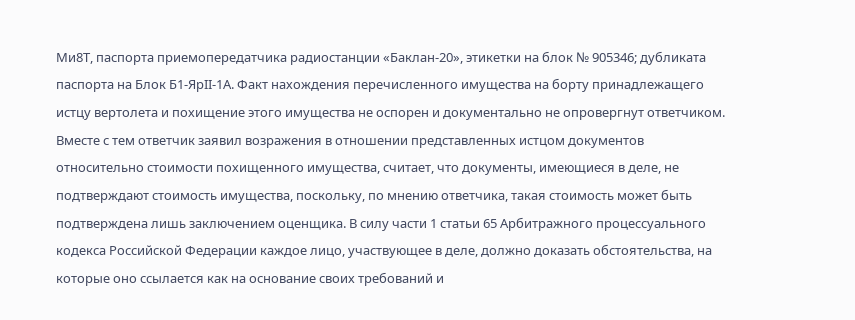Ми8Т, паспорта приемопередатчика радиостанции «Баклан-20», этикетки на блок № 905346; дубликата паспорта на Блок Б1-ЯрII-1А. Факт нахождения перечисленного имущества на борту принадлежащего истцу вертолета и похищение этого имущества не оспорен и документально не опровергнут ответчиком. Вместе с тем ответчик заявил возражения в отношении представленных истцом документов относительно стоимости похищенного имущества, считает, что документы, имеющиеся в деле, не подтверждают стоимость имущества, поскольку, по мнению ответчика, такая стоимость может быть подтверждена лишь заключением оценщика. В силу части 1 статьи 65 Арбитражного процессуального кодекса Российской Федерации каждое лицо, участвующее в деле, должно доказать обстоятельства, на которые оно ссылается как на основание своих требований и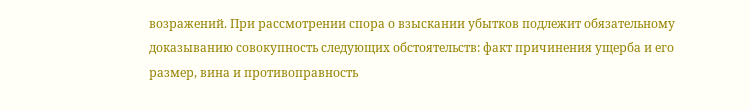возражений. При рассмотрении спора о взыскании убытков подлежит обязательному доказыванию совокупность следующих обстоятельств: факт причинения ущерба и его размер, вина и противоправность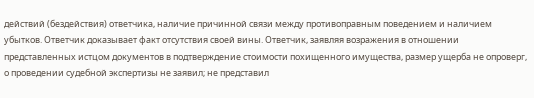действий (бездействия) ответчика, наличие причинной связи между противоправным поведением и наличием убытков. Ответчик доказывает факт отсутствия своей вины. Ответчик, заявляя возражения в отношении представленных истцом документов в подтверждение стоимости похищенного имущества, размер ущерба не опроверг, о проведении судебной экспертизы не заявил; не представил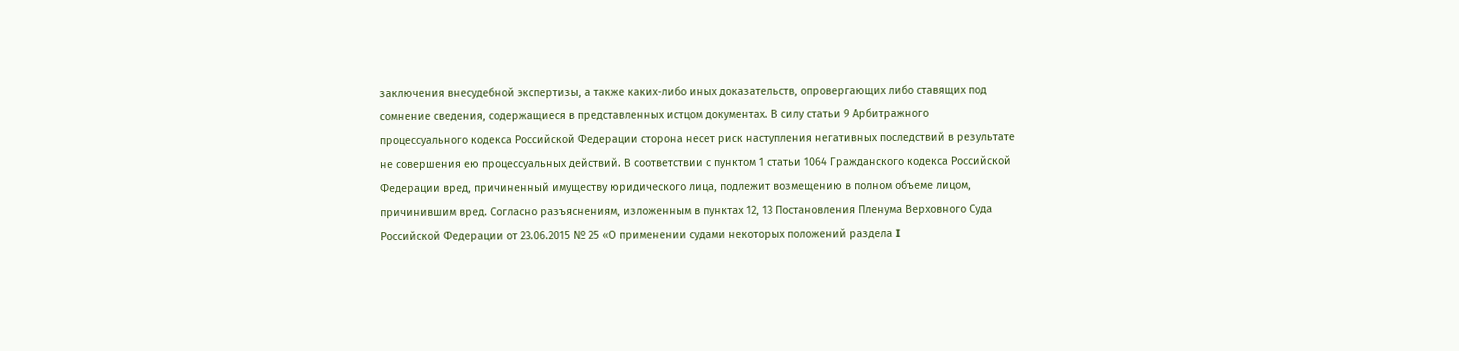заключения внесудебной экспертизы, а также каких-либо иных доказательств, опровергающих либо ставящих под сомнение сведения, содержащиеся в представленных истцом документах. В силу статьи 9 Арбитражного процессуального кодекса Российской Федерации сторона несет риск наступления негативных последствий в результате не совершения ею процессуальных действий. В соответствии с пунктом 1 статьи 1064 Гражданского кодекса Российской Федерации вред, причиненный имуществу юридического лица, подлежит возмещению в полном объеме лицом, причинившим вред. Согласно разъяснениям, изложенным в пунктах 12, 13 Постановления Пленума Верховного Суда Российской Федерации от 23.06.2015 № 25 «О применении судами некоторых положений раздела I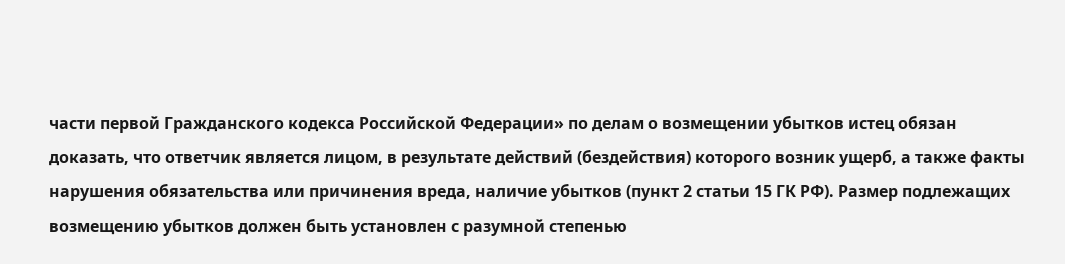части первой Гражданского кодекса Российской Федерации» по делам о возмещении убытков истец обязан доказать, что ответчик является лицом, в результате действий (бездействия) которого возник ущерб, а также факты нарушения обязательства или причинения вреда, наличие убытков (пункт 2 статьи 15 ГК РФ). Размер подлежащих возмещению убытков должен быть установлен с разумной степенью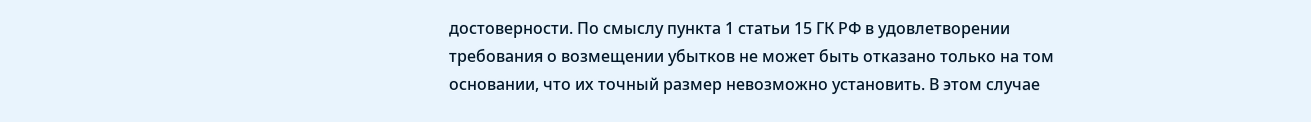достоверности. По смыслу пункта 1 статьи 15 ГК РФ в удовлетворении требования о возмещении убытков не может быть отказано только на том основании, что их точный размер невозможно установить. В этом случае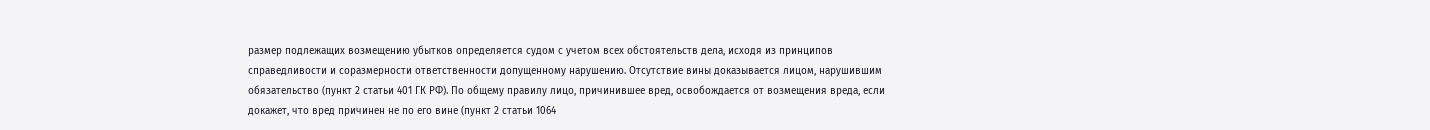размер подлежащих возмещению убытков определяется судом с учетом всех обстоятельств дела, исходя из принципов справедливости и соразмерности ответственности допущенному нарушению. Отсутствие вины доказывается лицом, нарушившим обязательство (пункт 2 статьи 401 ГК РФ). По общему правилу лицо, причинившее вред, освобождается от возмещения вреда, если докажет, что вред причинен не по его вине (пункт 2 статьи 1064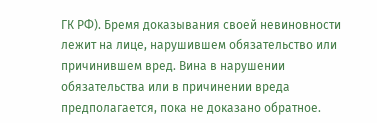ГК РФ). Бремя доказывания своей невиновности лежит на лице, нарушившем обязательство или причинившем вред. Вина в нарушении обязательства или в причинении вреда предполагается, пока не доказано обратное.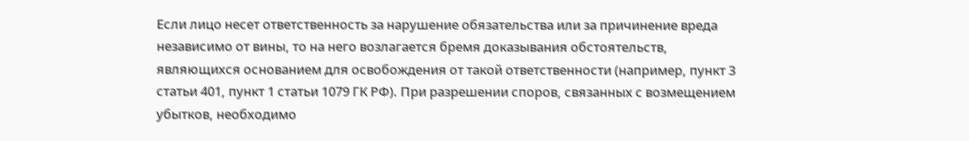Если лицо несет ответственность за нарушение обязательства или за причинение вреда независимо от вины, то на него возлагается бремя доказывания обстоятельств, являющихся основанием для освобождения от такой ответственности (например, пункт 3 статьи 401, пункт 1 статьи 1079 ГК РФ). При разрешении споров, связанных с возмещением убытков, необходимо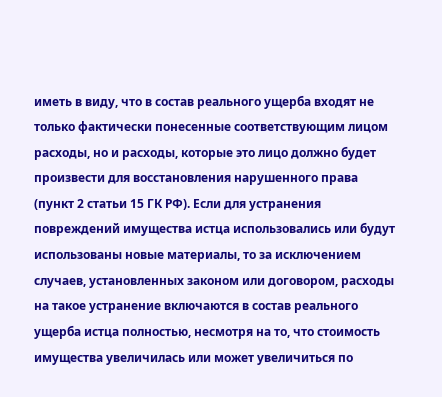иметь в виду, что в состав реального ущерба входят не только фактически понесенные соответствующим лицом расходы, но и расходы, которые это лицо должно будет произвести для восстановления нарушенного права (пункт 2 статьи 15 ГК РФ). Если для устранения повреждений имущества истца использовались или будут использованы новые материалы, то за исключением случаев, установленных законом или договором, расходы на такое устранение включаются в состав реального ущерба истца полностью, несмотря на то, что стоимость имущества увеличилась или может увеличиться по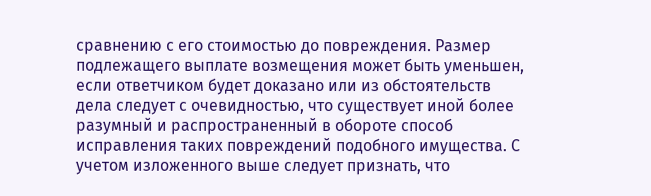сравнению с его стоимостью до повреждения. Размер подлежащего выплате возмещения может быть уменьшен, если ответчиком будет доказано или из обстоятельств дела следует с очевидностью, что существует иной более разумный и распространенный в обороте способ исправления таких повреждений подобного имущества. С учетом изложенного выше следует признать, что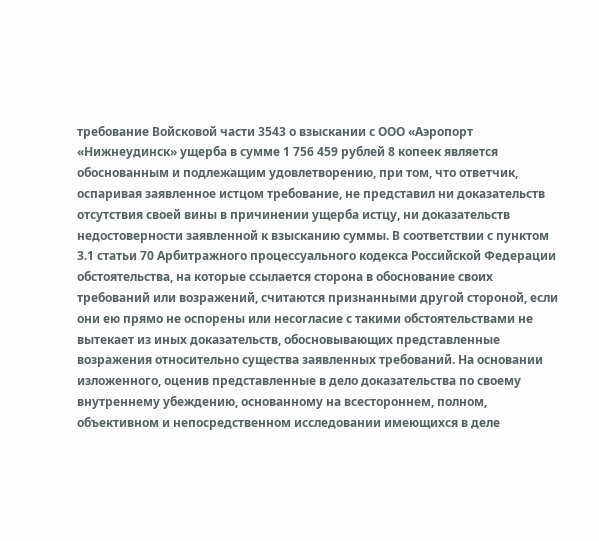требование Войсковой части 3543 о взыскании с ООО «Аэропорт «Нижнеудинск» ущерба в сумме 1 756 459 рублей 8 копеек является обоснованным и подлежащим удовлетворению, при том, что ответчик, оспаривая заявленное истцом требование, не представил ни доказательств отсутствия своей вины в причинении ущерба истцу, ни доказательств недостоверности заявленной к взысканию суммы. В соответствии с пунктом 3.1 статьи 70 Арбитражного процессуального кодекса Российской Федерации обстоятельства, на которые ссылается сторона в обоснование своих требований или возражений, считаются признанными другой стороной, если они ею прямо не оспорены или несогласие с такими обстоятельствами не вытекает из иных доказательств, обосновывающих представленные возражения относительно существа заявленных требований. На основании изложенного, оценив представленные в дело доказательства по своему внутреннему убеждению, основанному на всестороннем, полном, объективном и непосредственном исследовании имеющихся в деле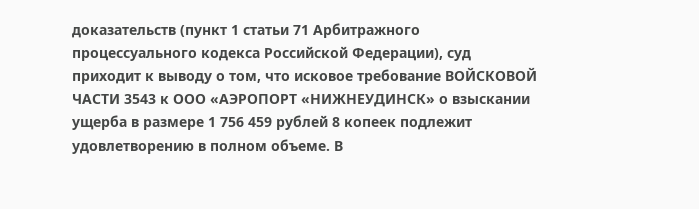доказательств (пункт 1 статьи 71 Арбитражного процессуального кодекса Российской Федерации), суд приходит к выводу о том, что исковое требование ВОЙСКОВОЙ ЧАСТИ 3543 к ООО «АЭРОПОРТ «НИЖНЕУДИНСК» о взыскании ущерба в размере 1 756 459 рублей 8 копеек подлежит удовлетворению в полном объеме. В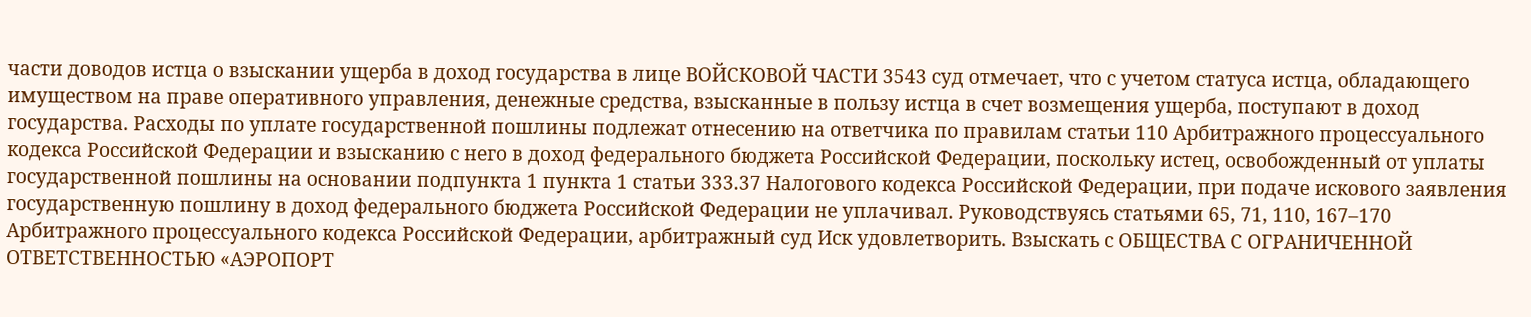части доводов истца о взыскании ущерба в доход государства в лице ВОЙСКОВОЙ ЧАСТИ 3543 суд отмечает, что с учетом статуса истца, обладающего имуществом на праве оперативного управления, денежные средства, взысканные в пользу истца в счет возмещения ущерба, поступают в доход государства. Расходы по уплате государственной пошлины подлежат отнесению на ответчика по правилам статьи 110 Арбитражного процессуального кодекса Российской Федерации и взысканию с него в доход федерального бюджета Российской Федерации, поскольку истец, освобожденный от уплаты государственной пошлины на основании подпункта 1 пункта 1 статьи 333.37 Налогового кодекса Российской Федерации, при подаче искового заявления государственную пошлину в доход федерального бюджета Российской Федерации не уплачивал. Руководствуясь статьями 65, 71, 110, 167–170 Арбитражного процессуального кодекса Российской Федерации, арбитражный суд Иск удовлетворить. Взыскать с ОБЩЕСТВА С ОГРАНИЧЕННОЙ ОТВЕТСТВЕННОСТЬЮ «АЭРОПОРТ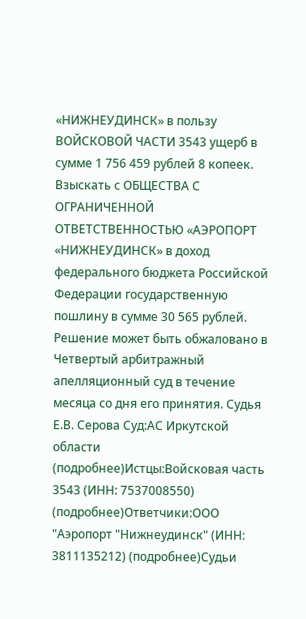«НИЖНЕУДИНСК» в пользу ВОЙСКОВОЙ ЧАСТИ 3543 ущерб в сумме 1 756 459 рублей 8 копеек. Взыскать с ОБЩЕСТВА С ОГРАНИЧЕННОЙ ОТВЕТСТВЕННОСТЬЮ «АЭРОПОРТ «НИЖНЕУДИНСК» в доход федерального бюджета Российской Федерации государственную пошлину в сумме 30 565 рублей. Решение может быть обжаловано в Четвертый арбитражный апелляционный суд в течение месяца со дня его принятия. Судья Е.В. Серова Суд:АС Иркутской области (подробнее)Истцы:Войсковая часть 3543 (ИНН: 7537008550) (подробнее)Ответчики:ООО "Аэропорт "Нижнеудинск" (ИНН: 3811135212) (подробнее)Судьи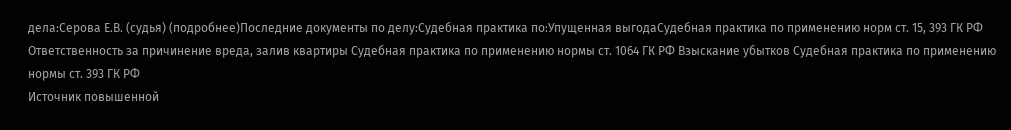дела:Серова Е.В. (судья) (подробнее)Последние документы по делу:Судебная практика по:Упущенная выгодаСудебная практика по применению норм ст. 15, 393 ГК РФ Ответственность за причинение вреда, залив квартиры Судебная практика по применению нормы ст. 1064 ГК РФ Взыскание убытков Судебная практика по применению нормы ст. 393 ГК РФ
Источник повышенной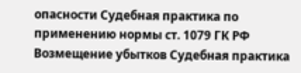опасности Судебная практика по применению нормы ст. 1079 ГК РФ Возмещение убытков Судебная практика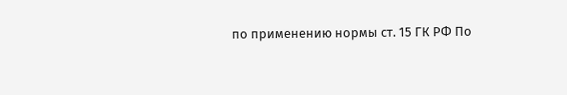по применению нормы ст. 15 ГК РФ По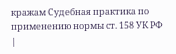кражам Судебная практика по применению нормы ст. 158 УК РФ |